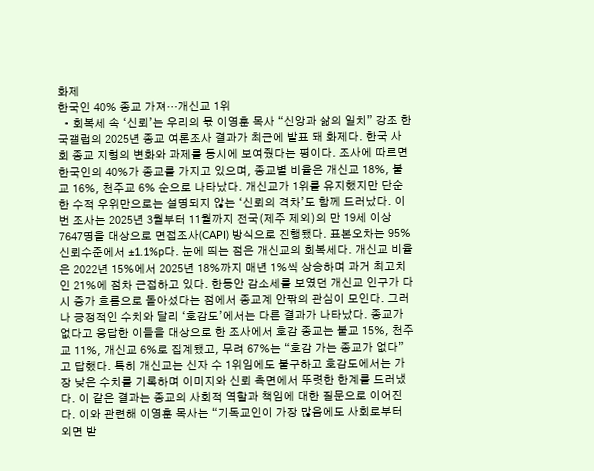화제
한국인 40% 종교 가져…개신교 1위
  • 회복세 속 ‘신뢰’는 우리의 몫 이영훈 목사 “신앙과 삶의 일치” 강조 한국갤럽의 2025년 종교 여론조사 결과가 최근에 발표 돼 화제다. 한국 사회 종교 지형의 변화와 과제를 동시에 보여줬다는 평이다. 조사에 따르면 한국인의 40%가 종교를 가지고 있으며, 종교별 비율은 개신교 18%, 불교 16%, 천주교 6% 순으로 나타났다. 개신교가 1위를 유지했지만 단순한 수적 우위만으로는 설명되지 않는 ‘신뢰의 격차’도 함께 드러났다. 이번 조사는 2025년 3월부터 11월까지 전국(제주 제외)의 만 19세 이상 7647명을 대상으로 면접조사(CAPI) 방식으로 진행됐다. 표본오차는 95% 신뢰수준에서 ±1.1%p다. 눈에 띄는 점은 개신교의 회복세다. 개신교 비율은 2022년 15%에서 2025년 18%까지 매년 1%씩 상승하며 과거 최고치인 21%에 점차 근접하고 있다. 한동안 감소세를 보였던 개신교 인구가 다시 증가 흐름으로 돌아섰다는 점에서 종교계 안팎의 관심이 모인다. 그러나 긍정적인 수치와 달리 ‘호감도’에서는 다른 결과가 나타났다. 종교가 없다고 응답한 이들을 대상으로 한 조사에서 호감 종교는 불교 15%, 천주교 11%, 개신교 6%로 집계됐고, 무려 67%는 “호감 가는 종교가 없다”고 답했다. 특히 개신교는 신자 수 1위임에도 불구하고 호감도에서는 가장 낮은 수치를 기록하며 이미지와 신뢰 측면에서 뚜렷한 한계를 드러냈다. 이 같은 결과는 종교의 사회적 역할과 책임에 대한 질문으로 이어진다. 이와 관련해 이영훈 목사는 “기독교인이 가장 많음에도 사회로부터 외면 받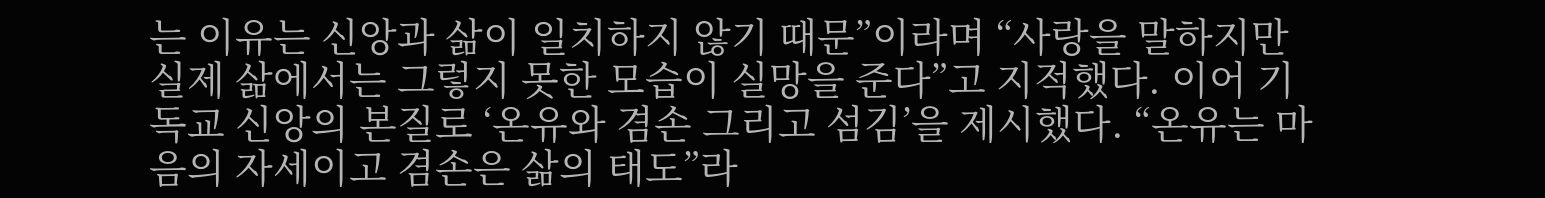는 이유는 신앙과 삶이 일치하지 않기 때문”이라며 “사랑을 말하지만 실제 삶에서는 그렇지 못한 모습이 실망을 준다”고 지적했다. 이어 기독교 신앙의 본질로 ‘온유와 겸손 그리고 섬김’을 제시했다. “온유는 마음의 자세이고 겸손은 삶의 태도”라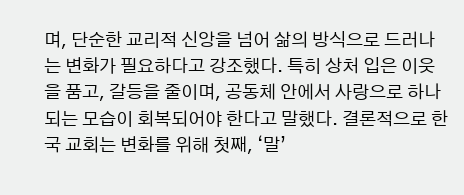며, 단순한 교리적 신앙을 넘어 삶의 방식으로 드러나는 변화가 필요하다고 강조했다. 특히 상처 입은 이웃을 품고, 갈등을 줄이며, 공동체 안에서 사랑으로 하나 되는 모습이 회복되어야 한다고 말했다. 결론적으로 한국 교회는 변화를 위해 첫째, ‘말’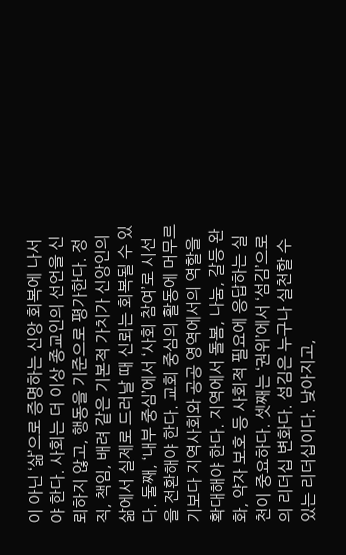이 아닌 ‘삶’으로 증명하는 신앙 회복에 나서야 한다. 사회는 더 이상 종교인의 선언을 신뢰하지 않고, 행동을 기준으로 평가한다. 정직, 책임, 배려 같은 기본적 가치가 신앙인의 삶에서 실제로 드러날 때 신뢰는 회복될 수 있다. 둘째, ‘내부 중심’에서 ‘사회 참여’로 시선을 전환해야 한다. 교회 중심의 활동에 머무르기보다 지역사회와 공공 영역에서의 역할을 확대해야 한다. 지역에서 돌봄, 나눔, 갈등 완화, 약자 보호 등 사회적 필요에 응답하는 실천이 중요하다. 셋째는 ‘권위’에서 ‘섬김’으로의 리더십 변화다. 섬김은 누구나 실천할 수 있는 리더십이다. 낮아지고,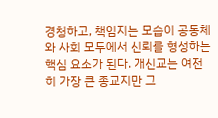경청하고, 책임지는 모습이 공동체와 사회 모두에서 신뢰를 형성하는 핵심 요소가 된다. 개신교는 여전히 가장 큰 종교지만 그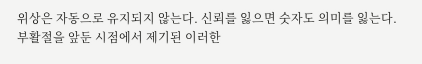위상은 자동으로 유지되지 않는다. 신뢰를 잃으면 숫자도 의미를 잃는다. 부활절을 앞둔 시점에서 제기된 이러한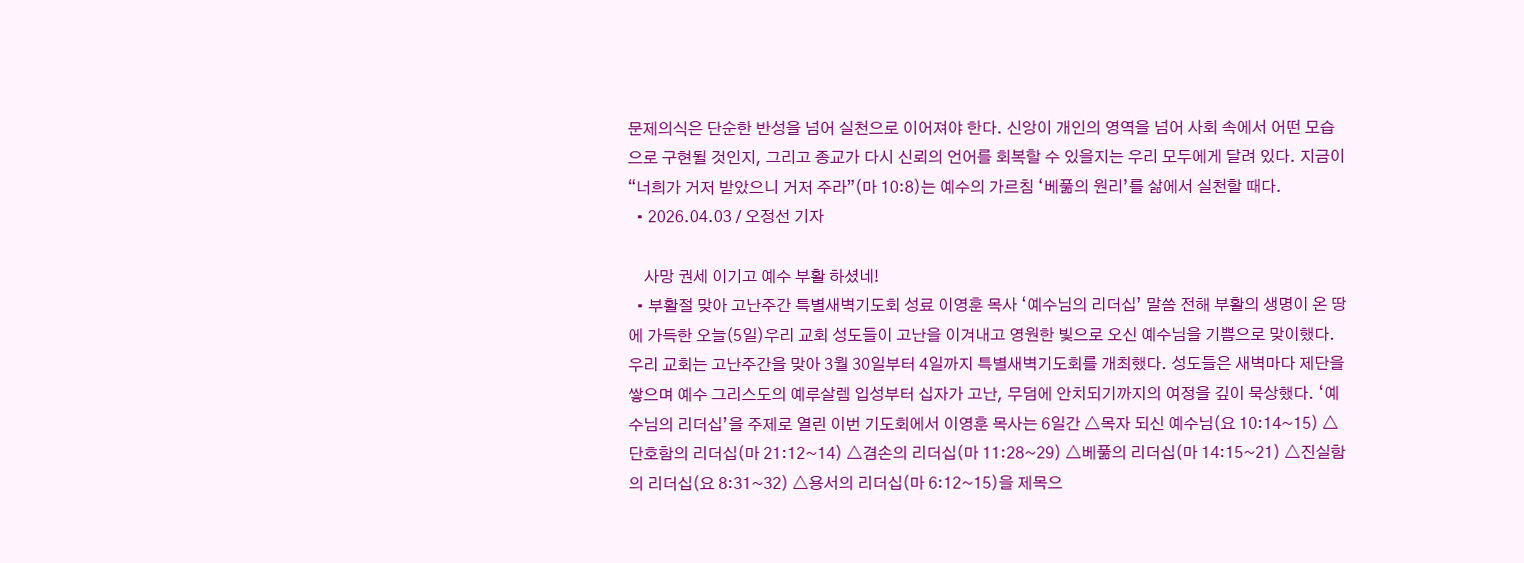문제의식은 단순한 반성을 넘어 실천으로 이어져야 한다. 신앙이 개인의 영역을 넘어 사회 속에서 어떤 모습으로 구현될 것인지, 그리고 종교가 다시 신뢰의 언어를 회복할 수 있을지는 우리 모두에게 달려 있다. 지금이 “너희가 거저 받았으니 거저 주라”(마 10:8)는 예수의 가르침 ‘베풂의 원리’를 삶에서 실천할 때다.
  • 2026.04.03 / 오정선 기자

    사망 권세 이기고 예수 부활 하셨네!
  • 부활절 맞아 고난주간 특별새벽기도회 성료 이영훈 목사 ‘예수님의 리더십’ 말씀 전해 부활의 생명이 온 땅에 가득한 오늘(5일)우리 교회 성도들이 고난을 이겨내고 영원한 빛으로 오신 예수님을 기쁨으로 맞이했다. 우리 교회는 고난주간을 맞아 3월 30일부터 4일까지 특별새벽기도회를 개최했다. 성도들은 새벽마다 제단을 쌓으며 예수 그리스도의 예루살렘 입성부터 십자가 고난, 무덤에 안치되기까지의 여정을 깊이 묵상했다. ‘예수님의 리더십’을 주제로 열린 이번 기도회에서 이영훈 목사는 6일간 △목자 되신 예수님(요 10:14~15) △단호함의 리더십(마 21:12~14) △겸손의 리더십(마 11:28~29) △베풂의 리더십(마 14:15~21) △진실함의 리더십(요 8:31~32) △용서의 리더십(마 6:12~15)을 제목으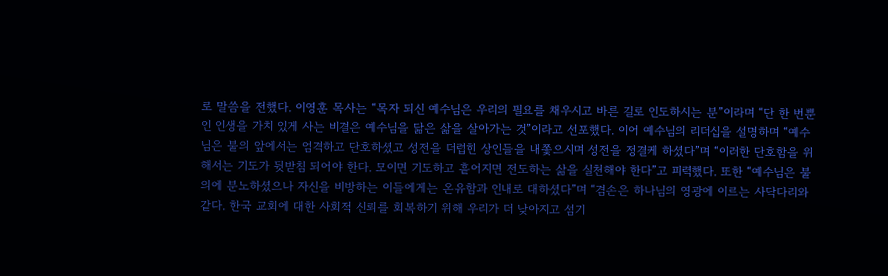로 말씀을 전했다. 이영훈 목사는 “목자 되신 예수님은 우리의 필요를 채우시고 바른 길로 인도하시는 분”이라며 “단 한 번뿐인 인생을 가치 있게 사는 비결은 예수님을 닮은 삶을 살아가는 것”이라고 선포했다. 이어 예수님의 리더십을 설명하며 “예수님은 불의 앞에서는 엄격하고 단호하셨고 성전을 더럽힌 상인들을 내쫓으시며 성전을 정결케 하셨다”며 “이러한 단호함을 위해서는 기도가 뒷받침 되어야 한다. 모이면 기도하고 흩어지면 전도하는 삶을 실천해야 한다”고 피력했다. 또한 “예수님은 불의에 분노하셨으나 자신을 비방하는 이들에게는 온유함과 인내로 대하셨다”며 “겸손은 하나님의 영광에 이르는 사닥다리와 같다. 한국 교회에 대한 사회적 신뢰를 회복하기 위해 우리가 더 낮아지고 섬기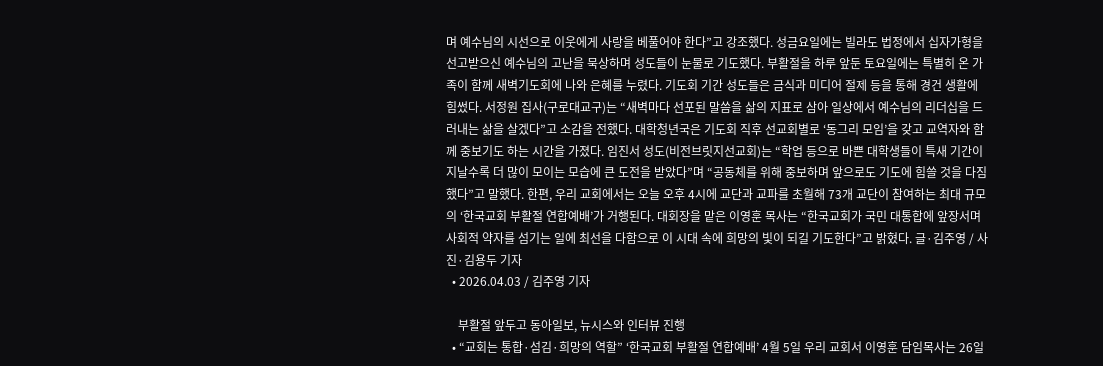며 예수님의 시선으로 이웃에게 사랑을 베풀어야 한다”고 강조했다. 성금요일에는 빌라도 법정에서 십자가형을 선고받으신 예수님의 고난을 묵상하며 성도들이 눈물로 기도했다. 부활절을 하루 앞둔 토요일에는 특별히 온 가족이 함께 새벽기도회에 나와 은혜를 누렸다. 기도회 기간 성도들은 금식과 미디어 절제 등을 통해 경건 생활에 힘썼다. 서정원 집사(구로대교구)는 “새벽마다 선포된 말씀을 삶의 지표로 삼아 일상에서 예수님의 리더십을 드러내는 삶을 살겠다”고 소감을 전했다. 대학청년국은 기도회 직후 선교회별로 ‘동그리 모임’을 갖고 교역자와 함께 중보기도 하는 시간을 가졌다. 임진서 성도(비전브릿지선교회)는 “학업 등으로 바쁜 대학생들이 특새 기간이 지날수록 더 많이 모이는 모습에 큰 도전을 받았다”며 “공동체를 위해 중보하며 앞으로도 기도에 힘쓸 것을 다짐했다”고 말했다. 한편, 우리 교회에서는 오늘 오후 4시에 교단과 교파를 초월해 73개 교단이 참여하는 최대 규모의 ‘한국교회 부활절 연합예배’가 거행된다. 대회장을 맡은 이영훈 목사는 “한국교회가 국민 대통합에 앞장서며 사회적 약자를 섬기는 일에 최선을 다함으로 이 시대 속에 희망의 빛이 되길 기도한다”고 밝혔다. 글·김주영 / 사진·김용두 기자
  • 2026.04.03 / 김주영 기자

    부활절 앞두고 동아일보, 뉴시스와 인터뷰 진행
  • “교회는 통합·섬김·희망의 역할” ‘한국교회 부활절 연합예배’ 4월 5일 우리 교회서 이영훈 담임목사는 26일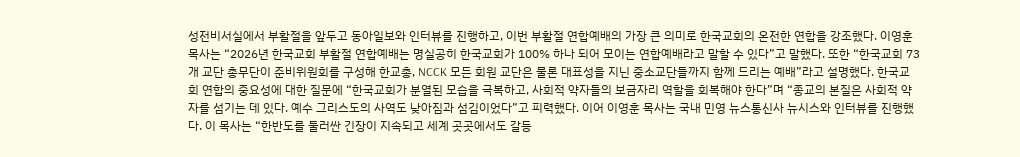성전비서실에서 부활절을 앞두고 동아일보와 인터뷰를 진행하고, 이번 부활절 연합예배의 가장 큰 의미로 한국교회의 온전한 연합을 강조했다. 이영훈 목사는 “2026년 한국교회 부활절 연합예배는 명실공히 한국교회가 100% 하나 되어 모이는 연합예배라고 말할 수 있다”고 말했다. 또한 “한국교회 73개 교단 총무단이 준비위원회를 구성해 한교총, NCCK 모든 회원 교단은 물론 대표성을 지닌 중소교단들까지 함께 드리는 예배”라고 설명했다. 한국교회 연합의 중요성에 대한 질문에 “한국교회가 분열된 모습을 극복하고, 사회적 약자들의 보금자리 역할을 회복해야 한다”며 “종교의 본질은 사회적 약자를 섬기는 데 있다. 예수 그리스도의 사역도 낮아짐과 섬김이었다”고 피력했다. 이어 이영훈 목사는 국내 민영 뉴스통신사 뉴시스와 인터뷰를 진행했다. 이 목사는 “한반도를 둘러싼 긴장이 지속되고 세계 곳곳에서도 갈등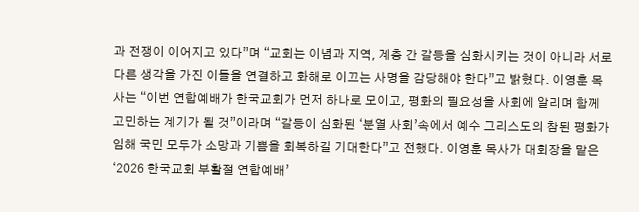과 전쟁이 이어지고 있다”며 “교회는 이념과 지역, 계층 간 갈등을 심화시키는 것이 아니라 서로 다른 생각을 가진 이들을 연결하고 화해로 이끄는 사명을 감당해야 한다”고 밝혔다. 이영훈 목사는 “이번 연합예배가 한국교회가 먼저 하나로 모이고, 평화의 필요성을 사회에 알리며 함께 고민하는 계기가 될 것”이라며 “갈등이 심화된 ‘분열 사회’속에서 예수 그리스도의 참된 평화가 임해 국민 모두가 소망과 기쁨을 회복하길 기대한다”고 전했다. 이영훈 목사가 대회장을 맡은 ‘2026 한국교회 부활절 연합예배’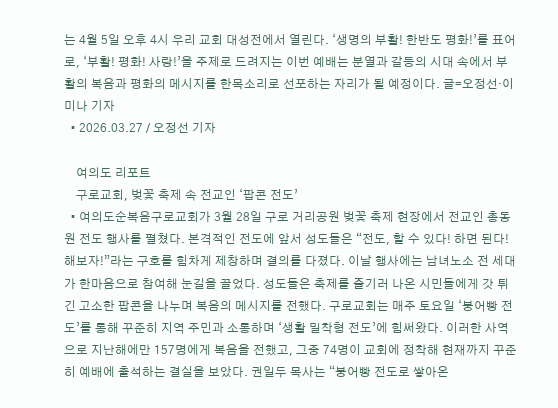는 4월 5일 오후 4시 우리 교회 대성전에서 열린다. ‘생명의 부활! 한반도 평화!’를 표어로, ‘부활! 평화! 사랑!’을 주제로 드려지는 이번 예배는 분열과 갈등의 시대 속에서 부활의 복음과 평화의 메시지를 한목소리로 선포하는 자리가 될 예정이다. 글=오정선·이미나 기자
  • 2026.03.27 / 오정선 기자

    여의도 리포트
    구로교회, 벚꽃 축제 속 전교인 ‘팝콘 전도’
  • 여의도순복음구로교회가 3월 28일 구로 거리공원 벚꽃 축제 현장에서 전교인 총동원 전도 행사를 펼쳤다. 본격적인 전도에 앞서 성도들은 “전도, 할 수 있다! 하면 된다! 해보자!”라는 구호를 힘차게 제창하며 결의를 다졌다. 이날 행사에는 남녀노소 전 세대가 한마음으로 참여해 눈길을 끌었다. 성도들은 축제를 즐기러 나온 시민들에게 갓 튀긴 고소한 팝콘을 나누며 복음의 메시지를 전했다. 구로교회는 매주 토요일 ‘붕어빵 전도’를 통해 꾸준히 지역 주민과 소통하며 ‘생활 밀착형 전도’에 힘써왔다. 이러한 사역으로 지난해에만 157명에게 복음을 전했고, 그중 74명이 교회에 정착해 현재까지 꾸준히 예배에 출석하는 결실을 보았다. 권일두 목사는 “붕어빵 전도로 쌓아온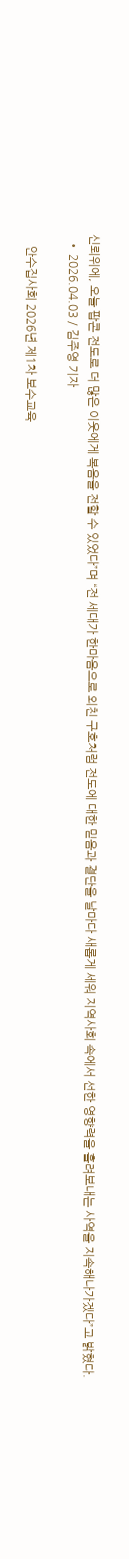신뢰위에, 오늘 팝콘 전도로 더 많은 이웃에게 복음을 전할 수 있었다”며 “전 세대가 한마음으로 외친 구호처럼 전도에 대한 믿음과 결단을 날마다 새롭게 세워 지역사회 속에서 선한 영향력을 흘려보내는 사역을 지속해나가겠다”고 밝혔다.
  • 2026.04.03 / 김주영 기자

    안수집사회 2026년 제1차 보수교육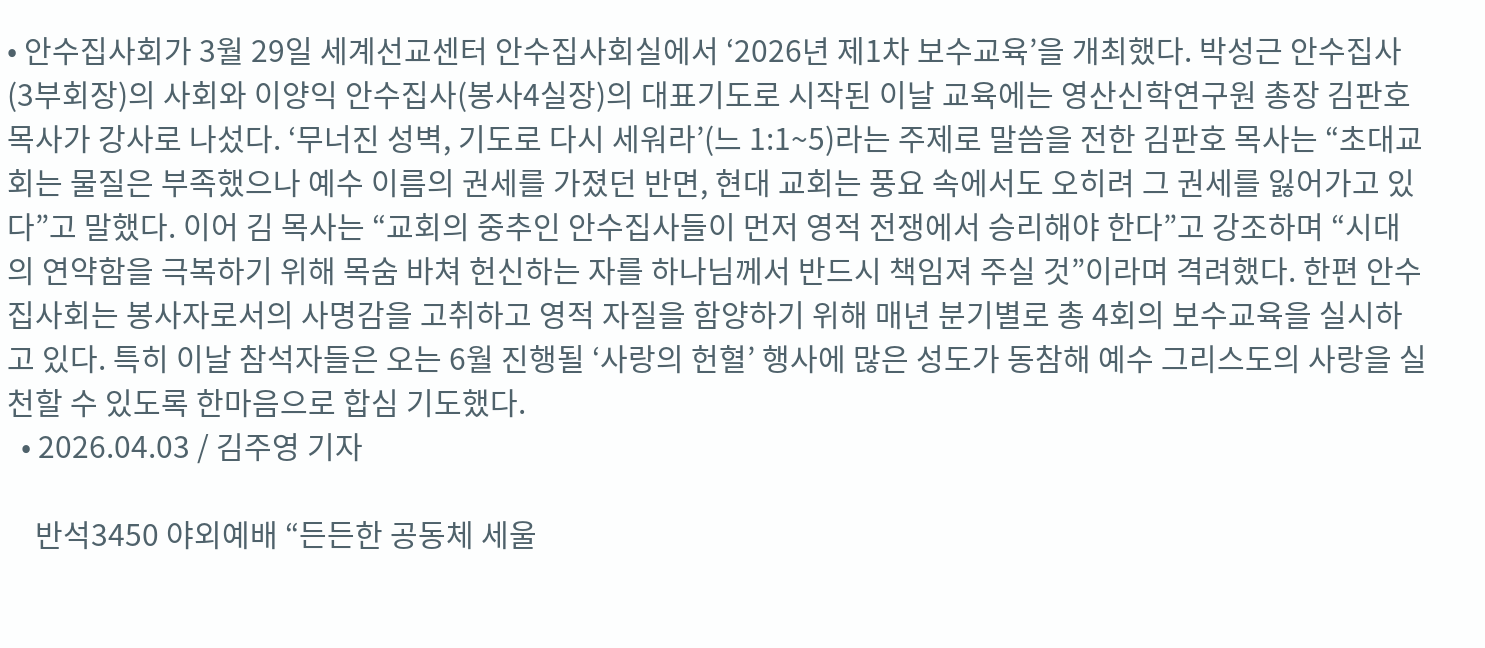• 안수집사회가 3월 29일 세계선교센터 안수집사회실에서 ‘2026년 제1차 보수교육’을 개최했다. 박성근 안수집사(3부회장)의 사회와 이양익 안수집사(봉사4실장)의 대표기도로 시작된 이날 교육에는 영산신학연구원 총장 김판호 목사가 강사로 나섰다. ‘무너진 성벽, 기도로 다시 세워라’(느 1:1~5)라는 주제로 말씀을 전한 김판호 목사는 “초대교회는 물질은 부족했으나 예수 이름의 권세를 가졌던 반면, 현대 교회는 풍요 속에서도 오히려 그 권세를 잃어가고 있다”고 말했다. 이어 김 목사는 “교회의 중추인 안수집사들이 먼저 영적 전쟁에서 승리해야 한다”고 강조하며 “시대의 연약함을 극복하기 위해 목숨 바쳐 헌신하는 자를 하나님께서 반드시 책임져 주실 것”이라며 격려했다. 한편 안수집사회는 봉사자로서의 사명감을 고취하고 영적 자질을 함양하기 위해 매년 분기별로 총 4회의 보수교육을 실시하고 있다. 특히 이날 참석자들은 오는 6월 진행될 ‘사랑의 헌혈’ 행사에 많은 성도가 동참해 예수 그리스도의 사랑을 실천할 수 있도록 한마음으로 합심 기도했다.
  • 2026.04.03 / 김주영 기자

    반석3450 야외예배 “든든한 공동체 세울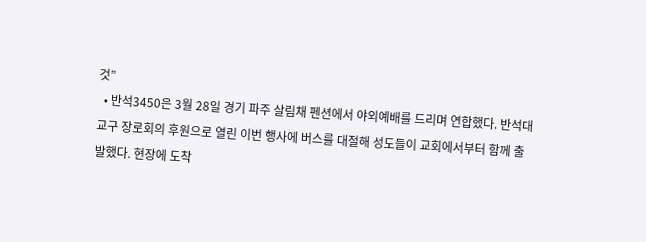것”
  • 반석3450은 3월 28일 경기 파주 살림채 펜션에서 야외예배를 드리며 연합했다. 반석대교구 장로회의 후원으로 열린 이번 행사에 버스를 대절해 성도들이 교회에서부터 함께 출발했다. 현장에 도착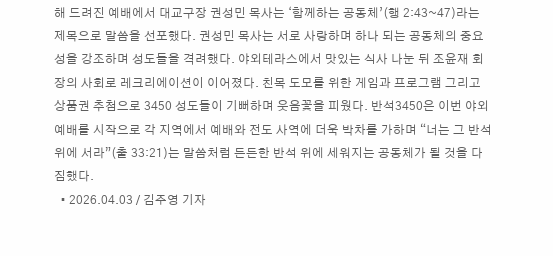해 드려진 예배에서 대교구장 권성민 목사는 ‘함께하는 공동체’(행 2:43~47)라는 제목으로 말씀을 선포했다. 권성민 목사는 서로 사랑하며 하나 되는 공동체의 중요성을 강조하며 성도들을 격려했다. 야외테라스에서 맛있는 식사 나눈 뒤 조윤재 회장의 사회로 레크리에이션이 이어졌다. 친목 도모를 위한 게임과 프로그램 그리고 상품권 추첨으로 3450 성도들이 기뻐하며 웃음꽃을 피웠다. 반석3450은 이번 야외예배를 시작으로 각 지역에서 예배와 전도 사역에 더욱 박차를 가하며 “너는 그 반석 위에 서라”(출 33:21)는 말씀처럼 든든한 반석 위에 세워지는 공동체가 될 것을 다짐했다.
  • 2026.04.03 / 김주영 기자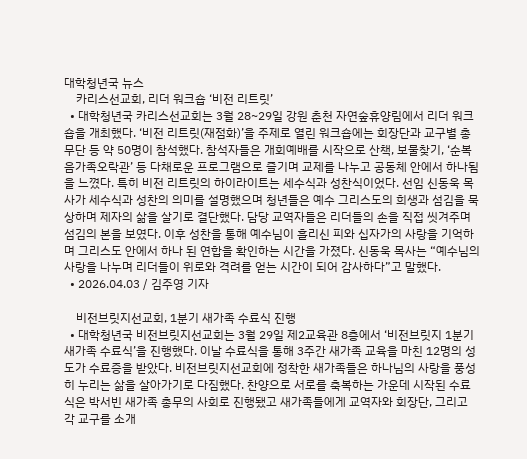대학청년국 뉴스
    카리스선교회, 리더 워크숍 ‘비전 리트릿’
  • 대학청년국 카리스선교회는 3월 28~29일 강원 춘천 자연숲휴양림에서 리더 워크숍을 개최했다. ‘비전 리트릿(재점화)’을 주제로 열린 워크숍에는 회장단과 교구별 총무단 등 약 50명이 참석했다. 참석자들은 개회예배를 시작으로 산책, 보물찾기, ‘순복음가족오락관’ 등 다채로운 프로그램으로 즐기며 교제를 나누고 공동체 안에서 하나됨을 느꼈다. 특히 비전 리트릿의 하이라이트는 세수식과 성찬식이었다. 선임 신동욱 목사가 세수식과 성찬의 의미를 설명했으며 청년들은 예수 그리스도의 희생과 섬김을 묵상하며 제자의 삶을 살기로 결단했다. 담당 교역자들은 리더들의 손을 직접 씻겨주며 섬김의 본을 보였다. 이후 성찬을 통해 예수님이 흘리신 피와 십자가의 사랑을 기억하며 그리스도 안에서 하나 된 연합을 확인하는 시간을 가졌다. 신동욱 목사는 “예수님의 사랑을 나누며 리더들이 위로와 격려를 얻는 시간이 되어 감사하다”고 말했다.
  • 2026.04.03 / 김주영 기자

    비전브릿지선교회, 1분기 새가족 수료식 진행
  • 대학청년국 비전브릿지선교회는 3월 29일 제2교육관 8층에서 ‘비전브릿지 1분기 새가족 수료식’을 진행했다. 이날 수료식을 통해 3주간 새가족 교육을 마친 12명의 성도가 수료증을 받았다. 비전브릿지선교회에 정착한 새가족들은 하나님의 사랑을 풍성히 누리는 삶을 살아가기로 다짐했다. 찬양으로 서로를 축복하는 가운데 시작된 수료식은 박서빈 새가족 총무의 사회로 진행됐고 새가족들에게 교역자와 회장단, 그리고 각 교구를 소개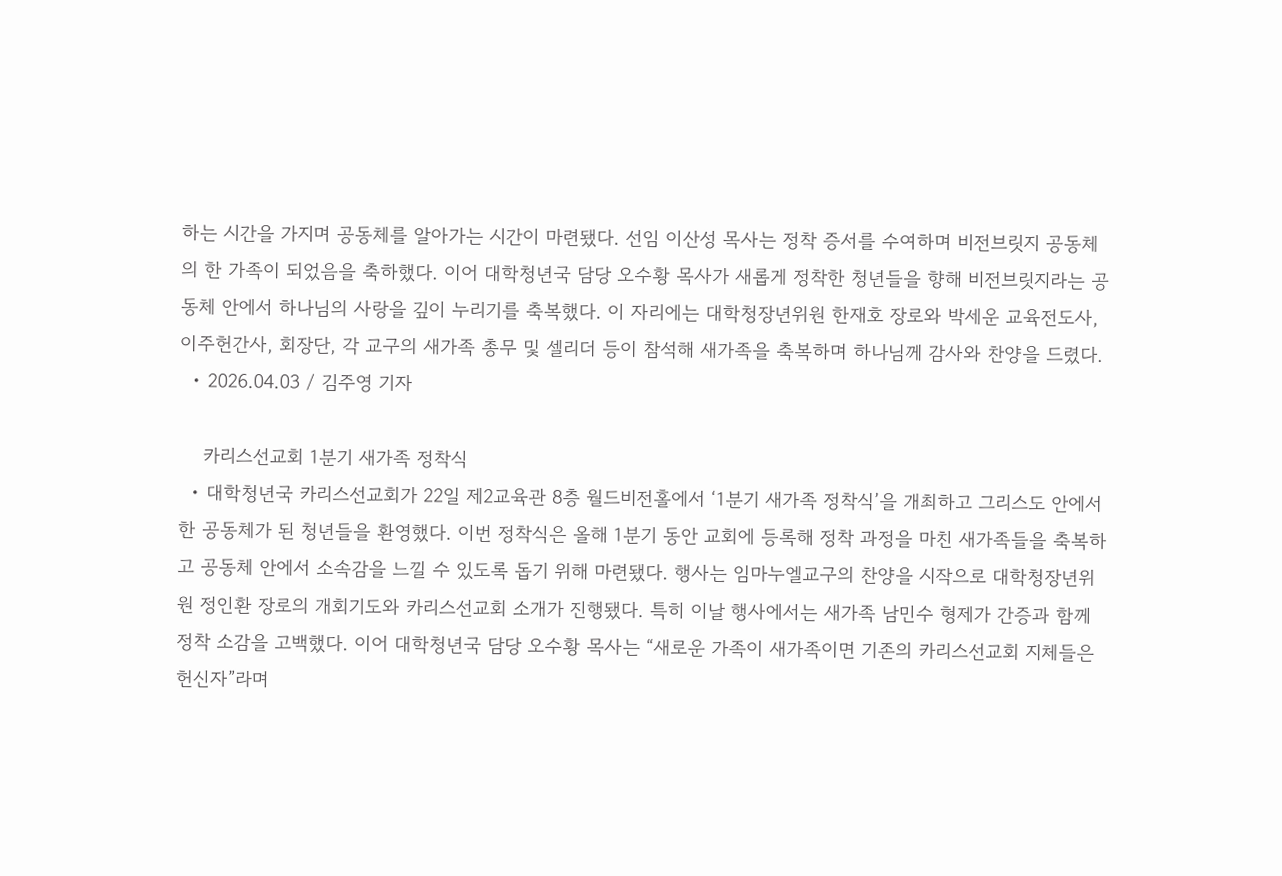하는 시간을 가지며 공동체를 알아가는 시간이 마련됐다. 선임 이산성 목사는 정착 증서를 수여하며 비전브릿지 공동체의 한 가족이 되었음을 축하했다. 이어 대학청년국 담당 오수황 목사가 새롭게 정착한 청년들을 향해 비전브릿지라는 공동체 안에서 하나님의 사랑을 깊이 누리기를 축복했다. 이 자리에는 대학청장년위원 한재호 장로와 박세운 교육전도사, 이주헌간사, 회장단, 각 교구의 새가족 총무 및 셀리더 등이 참석해 새가족을 축복하며 하나님께 감사와 찬양을 드렸다.
  • 2026.04.03 / 김주영 기자

    카리스선교회 1분기 새가족 정착식
  • 대학청년국 카리스선교회가 22일 제2교육관 8층 월드비전홀에서 ‘1분기 새가족 정착식’을 개최하고 그리스도 안에서 한 공동체가 된 청년들을 환영했다. 이번 정착식은 올해 1분기 동안 교회에 등록해 정착 과정을 마친 새가족들을 축복하고 공동체 안에서 소속감을 느낄 수 있도록 돕기 위해 마련됐다. 행사는 임마누엘교구의 찬양을 시작으로 대학청장년위원 정인환 장로의 개회기도와 카리스선교회 소개가 진행됐다. 특히 이날 행사에서는 새가족 남민수 형제가 간증과 함께 정착 소감을 고백했다. 이어 대학청년국 담당 오수황 목사는 “새로운 가족이 새가족이면 기존의 카리스선교회 지체들은 헌신자”라며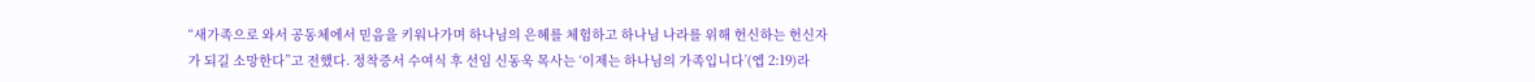“새가족으로 와서 공동체에서 믿음을 키워나가며 하나님의 은혜를 체험하고 하나님 나라를 위해 헌신하는 헌신자가 되길 소망한다”고 전했다. 정착증서 수여식 후 선임 신동욱 목사는 ‘이제는 하나님의 가족입니다’(엡 2:19)라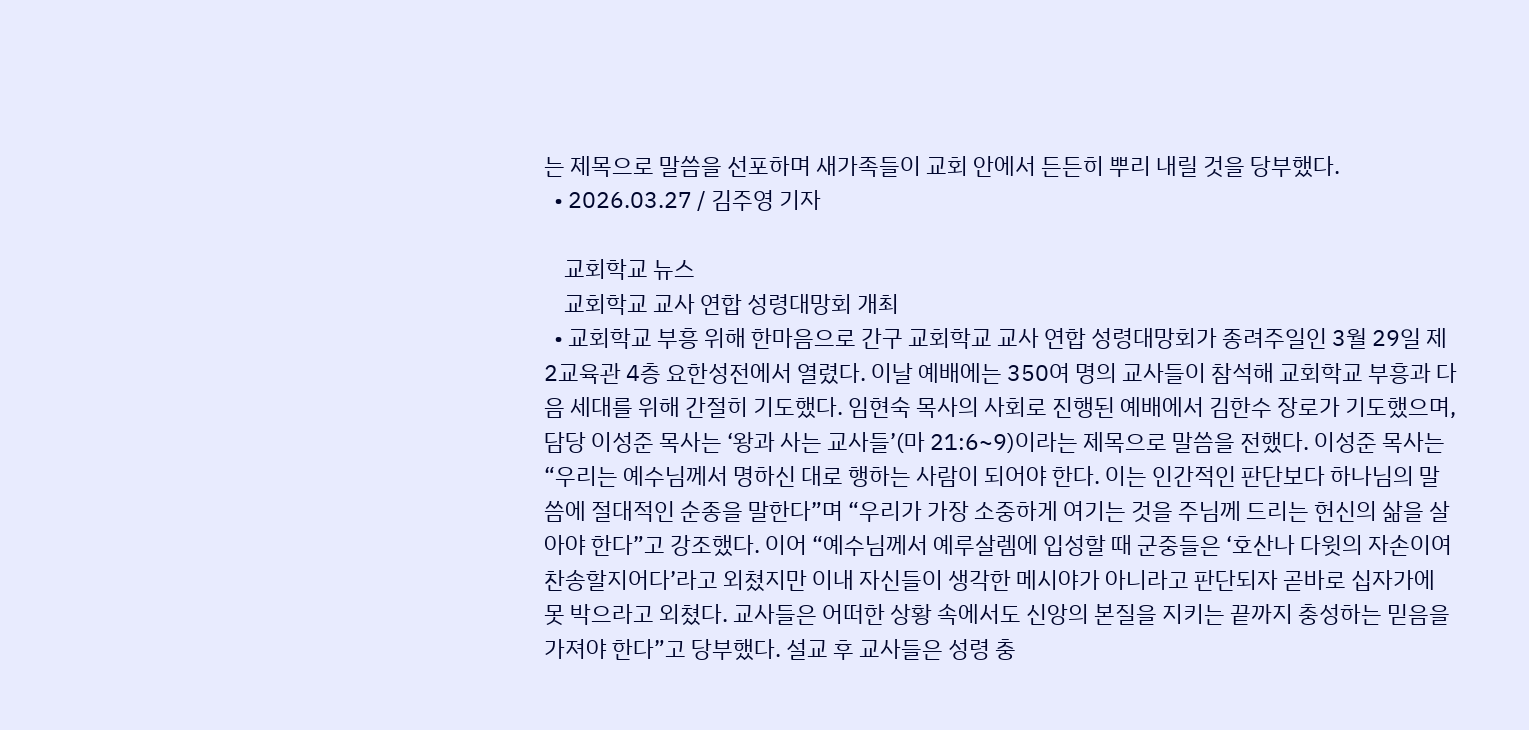는 제목으로 말씀을 선포하며 새가족들이 교회 안에서 든든히 뿌리 내릴 것을 당부했다.
  • 2026.03.27 / 김주영 기자

    교회학교 뉴스
    교회학교 교사 연합 성령대망회 개최
  • 교회학교 부흥 위해 한마음으로 간구 교회학교 교사 연합 성령대망회가 종려주일인 3월 29일 제2교육관 4층 요한성전에서 열렸다. 이날 예배에는 350여 명의 교사들이 참석해 교회학교 부흥과 다음 세대를 위해 간절히 기도했다. 임현숙 목사의 사회로 진행된 예배에서 김한수 장로가 기도했으며, 담당 이성준 목사는 ‘왕과 사는 교사들’(마 21:6~9)이라는 제목으로 말씀을 전했다. 이성준 목사는 “우리는 예수님께서 명하신 대로 행하는 사람이 되어야 한다. 이는 인간적인 판단보다 하나님의 말씀에 절대적인 순종을 말한다”며 “우리가 가장 소중하게 여기는 것을 주님께 드리는 헌신의 삶을 살아야 한다”고 강조했다. 이어 “예수님께서 예루살렘에 입성할 때 군중들은 ‘호산나 다윗의 자손이여 찬송할지어다’라고 외쳤지만 이내 자신들이 생각한 메시야가 아니라고 판단되자 곧바로 십자가에 못 박으라고 외쳤다. 교사들은 어떠한 상황 속에서도 신앙의 본질을 지키는 끝까지 충성하는 믿음을 가져야 한다”고 당부했다. 설교 후 교사들은 성령 충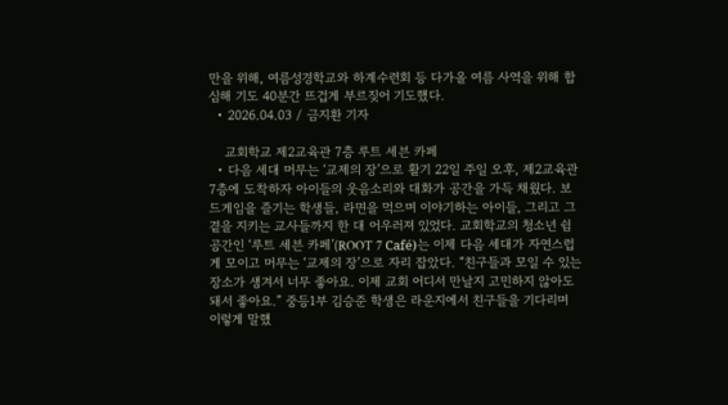만을 위해, 여름성경학교와 하계수련회 등 다가올 여름 사역을 위해 합심해 기도 40분간 뜨겁게 부르짖어 기도했다.
  • 2026.04.03 / 금지환 기자

    교회학교 제2교육관 7층 루트 세븐 카페
  • 다음 세대 머무는 ‘교제의 장’으로 활기 22일 주일 오후, 제2교육관 7층에 도착하자 아이들의 웃음소리와 대화가 공간을 가득 채웠다. 보드게임을 즐기는 학생들, 라면을 먹으며 이야기하는 아이들, 그리고 그 곁을 지키는 교사들까지 한 대 어우러져 있었다. 교회학교의 청소년 쉼 공간인 ‘루트 세븐 카페’(ROOT 7 Café)는 이제 다음 세대가 자연스럽게 모이고 머무는 ‘교제의 장’으로 자리 잡았다. “친구들과 모일 수 있는 장소가 생겨서 너무 좋아요. 이제 교회 어디서 만날지 고민하지 않아도 돼서 좋아요.” 중등1부 김승준 학생은 라운지에서 친구들을 기다리며 이렇게 말했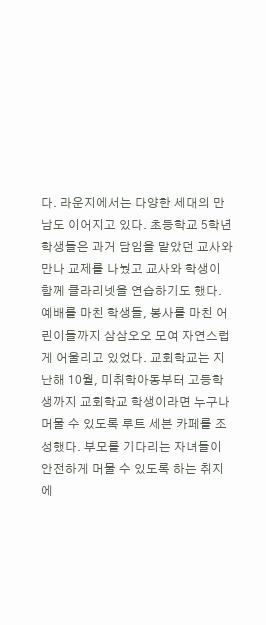다. 라운지에서는 다양한 세대의 만남도 이어지고 있다. 초등학교 5학년 학생들은 과거 담임을 맡았던 교사와 만나 교제를 나눴고 교사와 학생이 함께 클라리넷을 연습하기도 했다. 예배를 마친 학생들, 봉사를 마친 어린이들까지 삼삼오오 모여 자연스럽게 어울리고 있었다. 교회학교는 지난해 10월, 미취학아동부터 고등학생까지 교회학교 학생이라면 누구나 머물 수 있도록 루트 세븐 카페를 조성했다. 부모를 기다리는 자녀들이 안전하게 머물 수 있도록 하는 취지에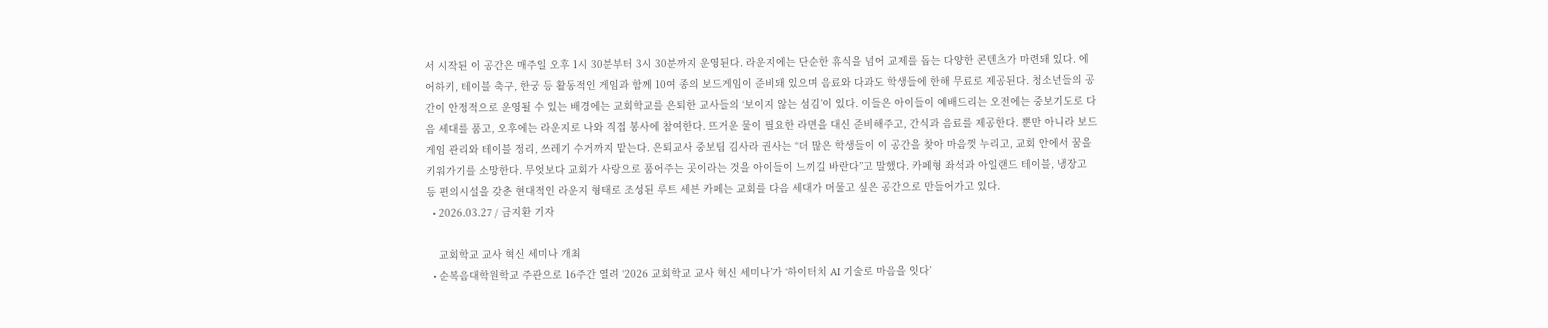서 시작된 이 공간은 매주일 오후 1시 30분부터 3시 30분까지 운영된다. 라운지에는 단순한 휴식을 넘어 교제를 돕는 다양한 콘텐츠가 마련돼 있다. 에어하키, 테이블 축구, 한궁 등 활동적인 게임과 함께 10여 종의 보드게임이 준비돼 있으며 음료와 다과도 학생들에 한해 무료로 제공된다. 청소년들의 공간이 안정적으로 운영될 수 있는 배경에는 교회학교를 은퇴한 교사들의 ‘보이지 않는 섬김’이 있다. 이들은 아이들이 예배드리는 오전에는 중보기도로 다음 세대를 품고, 오후에는 라운지로 나와 직접 봉사에 참여한다. 뜨거운 물이 필요한 라면을 대신 준비해주고, 간식과 음료를 제공한다. 뿐만 아니라 보드게임 관리와 테이블 정리, 쓰레기 수거까지 맡는다. 은퇴교사 중보팀 김사라 권사는 “더 많은 학생들이 이 공간을 찾아 마음껏 누리고, 교회 안에서 꿈을 키워가기를 소망한다. 무엇보다 교회가 사랑으로 품어주는 곳이라는 것을 아이들이 느끼길 바란다”고 말했다. 카페형 좌석과 아일랜드 테이블, 냉장고 등 편의시설을 갖춘 현대적인 라운지 형태로 조성된 루트 세븐 카페는 교회를 다음 세대가 머물고 싶은 공간으로 만들어가고 있다.
  • 2026.03.27 / 금지환 기자

    교회학교 교사 혁신 세미나 개최
  • 순복음대학원학교 주관으로 16주간 열려 ‘2026 교회학교 교사 혁신 세미나’가 ‘하이터치 AI 기술로 마음을 잇다’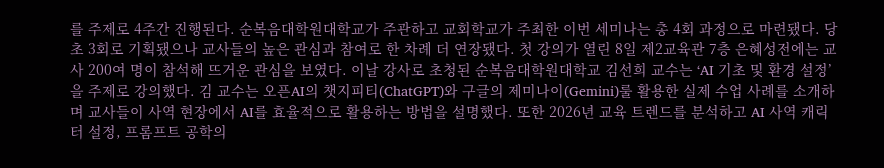를 주제로 4주간 진행된다. 순복음대학원대학교가 주관하고 교회학교가 주최한 이번 세미나는 총 4회 과정으로 마련됐다. 당초 3회로 기획됐으나 교사들의 높은 관심과 참여로 한 차례 더 연장됐다. 첫 강의가 열린 8일 제2교육관 7층 은혜성전에는 교사 200여 명이 참석해 뜨거운 관심을 보였다. 이날 강사로 초청된 순복음대학원대학교 김선희 교수는 ‘AI 기초 및 환경 설정’을 주제로 강의했다. 김 교수는 오픈AI의 챗지피티(ChatGPT)와 구글의 제미나이(Gemini)룰 활용한 실제 수업 사례를 소개하며 교사들이 사역 현장에서 AI를 효율적으로 활용하는 방법을 설명했다. 또한 2026년 교육 트렌드를 분석하고 AI 사역 캐릭터 설정, 프롬프트 공학의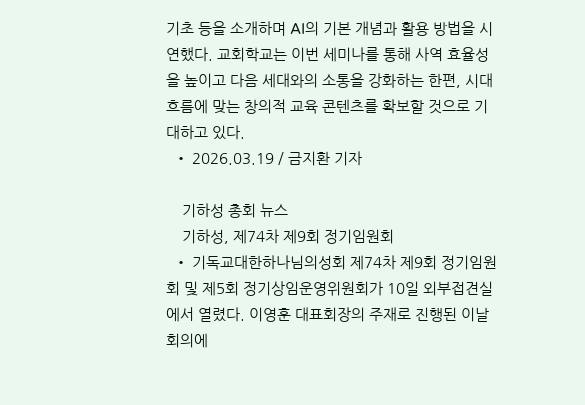기초 등을 소개하며 AI의 기본 개념과 활용 방법을 시연했다. 교회학교는 이번 세미나를 통해 사역 효율성을 높이고 다음 세대와의 소통을 강화하는 한편, 시대 흐름에 맞는 창의적 교육 콘텐츠를 확보할 것으로 기대하고 있다.
  • 2026.03.19 / 금지환 기자

    기하성 총회 뉴스
    기하성, 제74차 제9회 정기임원회
  • 기독교대한하나님의성회 제74차 제9회 정기임원회 및 제5회 정기상임운영위원회가 10일 외부접견실에서 열렸다. 이영훈 대표회장의 주재로 진행된 이날 회의에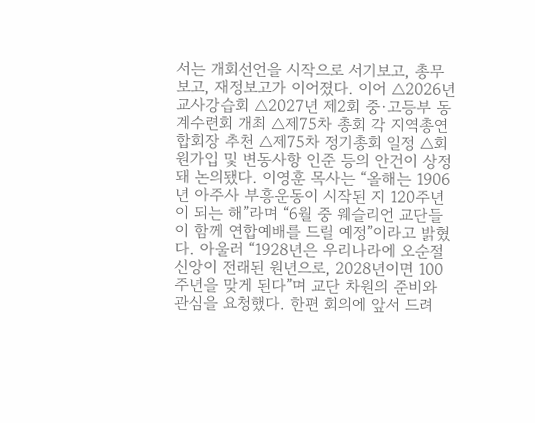서는 개회선언을 시작으로 서기보고, 총무보고, 재정보고가 이어졌다. 이어 △2026년 교사강습회 △2027년 제2회 중·고등부 동계수련회 개최 △제75차 총회 각 지역총연합회장 추천 △제75차 정기총회 일정 △회원가입 및 변동사항 인준 등의 안건이 상정돼 논의됐다. 이영훈 목사는 “올해는 1906년 아주사 부흥운동이 시작된 지 120주년이 되는 해”라며 “6월 중 웨슬리언 교단들이 함께 연합예배를 드릴 예정”이라고 밝혔다. 아울러 “1928년은 우리나라에 오순절 신앙이 전래된 원년으로, 2028년이면 100주년을 맞게 된다”며 교단 차원의 준비와 관심을 요청했다. 한편 회의에 앞서 드려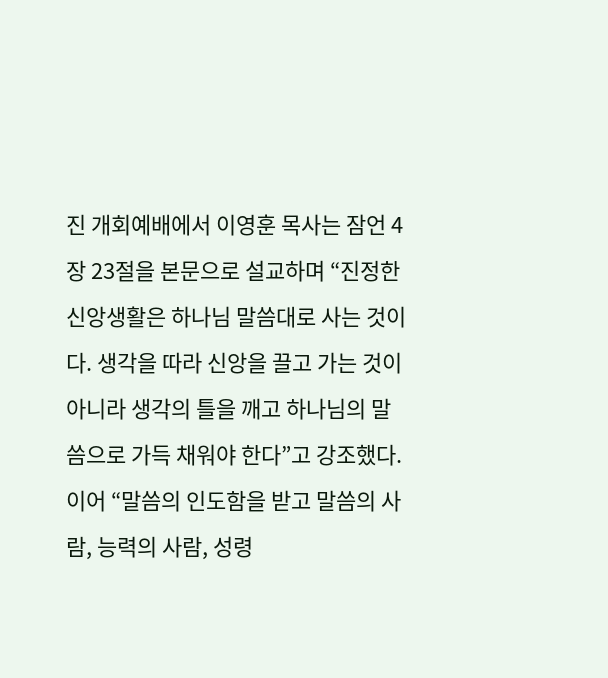진 개회예배에서 이영훈 목사는 잠언 4장 23절을 본문으로 설교하며 “진정한 신앙생활은 하나님 말씀대로 사는 것이다. 생각을 따라 신앙을 끌고 가는 것이 아니라 생각의 틀을 깨고 하나님의 말씀으로 가득 채워야 한다”고 강조했다. 이어 “말씀의 인도함을 받고 말씀의 사람, 능력의 사람, 성령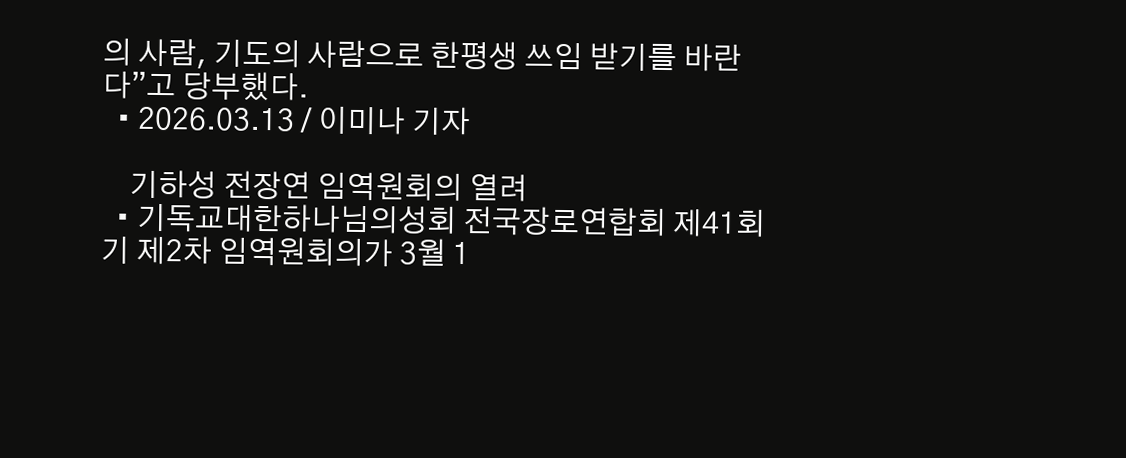의 사람, 기도의 사람으로 한평생 쓰임 받기를 바란다”고 당부했다.
  • 2026.03.13 / 이미나 기자

    기하성 전장연 임역원회의 열려
  • 기독교대한하나님의성회 전국장로연합회 제41회기 제2차 임역원회의가 3월 1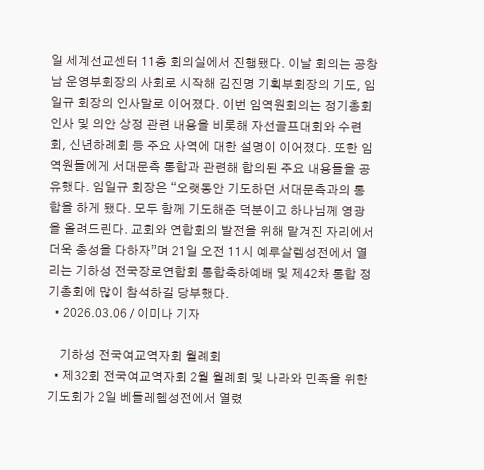일 세계선교센터 11층 회의실에서 진행됐다. 이날 회의는 공창남 운영부회장의 사회로 시작해 김진명 기획부회장의 기도, 임일규 회장의 인사말로 이어졌다. 이번 임역원회의는 정기총회 인사 및 의안 상정 관련 내용을 비롯해 자선골프대회와 수련회, 신년하례회 등 주요 사역에 대한 설명이 이어졌다. 또한 임역원들에게 서대문측 통합과 관련해 합의된 주요 내용들을 공유했다. 임일규 회장은 “오랫동안 기도하던 서대문측과의 통합을 하게 됐다. 모두 함께 기도해준 덕분이고 하나님께 영광을 올려드린다. 교회와 연합회의 발전을 위해 맡겨진 자리에서 더욱 충성을 다하자”며 21일 오전 11시 예루살렘성전에서 열리는 기하성 전국장로연합회 통합축하예배 및 제42차 통합 정기총회에 많이 참석하길 당부했다.
  • 2026.03.06 / 이미나 기자

    기하성 전국여교역자회 월례회
  • 제32회 전국여교역자회 2월 월례회 및 나라와 민족을 위한 기도회가 2일 베들레헴성전에서 열렸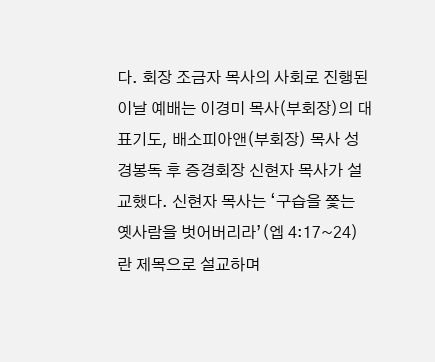다. 회장 조금자 목사의 사회로 진행된 이날 예배는 이경미 목사(부회장)의 대표기도, 배소피아앤(부회장) 목사 성경봉독 후 증경회장 신현자 목사가 설교했다. 신현자 목사는 ‘구습을 쫓는 옛사람을 벗어버리라’(엡 4:17~24)란 제목으로 설교하며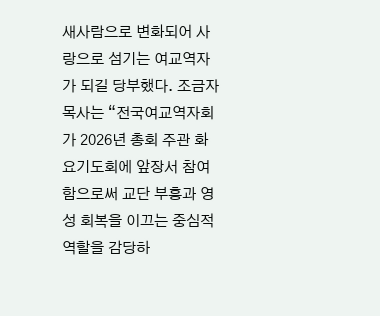새사람으로 변화되어 사랑으로 섬기는 여교역자가 되길 당부했다. 조금자 목사는 “전국여교역자회가 2026년 총회 주관 화요기도회에 앞장서 참여함으로써 교단 부흥과 영성 회복을 이끄는 중심적 역할을 감당하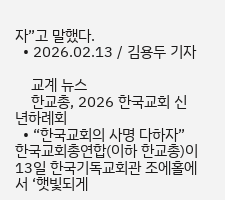자”고 말했다.
  • 2026.02.13 / 김용두 기자

    교계 뉴스
    한교총, 2026 한국교회 신년하례회
  • “한국교회의 사명 다하자” 한국교회총연합(이하 한교총)이 13일 한국기독교회관 조에홀에서 ‘햇빛되게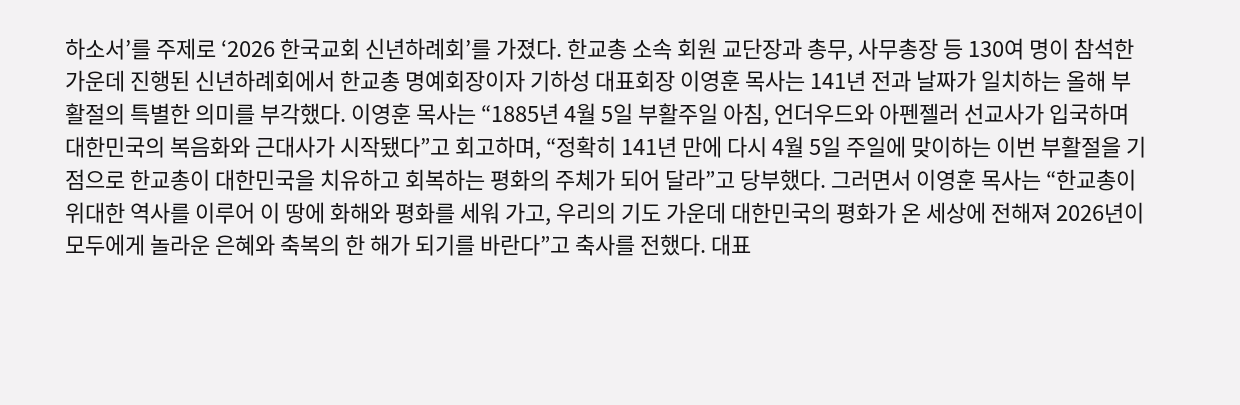하소서’를 주제로 ‘2026 한국교회 신년하례회’를 가졌다. 한교총 소속 회원 교단장과 총무, 사무총장 등 130여 명이 참석한 가운데 진행된 신년하례회에서 한교총 명예회장이자 기하성 대표회장 이영훈 목사는 141년 전과 날짜가 일치하는 올해 부활절의 특별한 의미를 부각했다. 이영훈 목사는 “1885년 4월 5일 부활주일 아침, 언더우드와 아펜젤러 선교사가 입국하며 대한민국의 복음화와 근대사가 시작됐다”고 회고하며, “정확히 141년 만에 다시 4월 5일 주일에 맞이하는 이번 부활절을 기점으로 한교총이 대한민국을 치유하고 회복하는 평화의 주체가 되어 달라”고 당부했다. 그러면서 이영훈 목사는 “한교총이 위대한 역사를 이루어 이 땅에 화해와 평화를 세워 가고, 우리의 기도 가운데 대한민국의 평화가 온 세상에 전해져 2026년이 모두에게 놀라운 은혜와 축복의 한 해가 되기를 바란다”고 축사를 전했다. 대표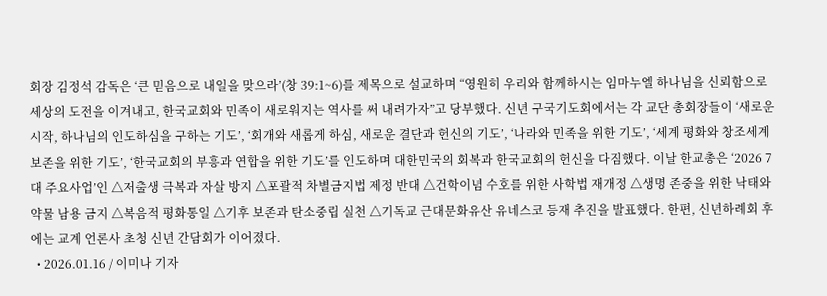회장 김정석 감독은 ‘큰 믿음으로 내일을 맞으라’(창 39:1~6)를 제목으로 설교하며 “영원히 우리와 함께하시는 임마누엘 하나님을 신뢰함으로 세상의 도전을 이겨내고, 한국교회와 민족이 새로워지는 역사를 써 내려가자”고 당부했다. 신년 구국기도회에서는 각 교단 총회장들이 ‘새로운 시작, 하나님의 인도하심을 구하는 기도’, ‘회개와 새롭게 하심, 새로운 결단과 헌신의 기도’, ‘나라와 민족을 위한 기도’, ‘세계 평화와 창조세계 보존을 위한 기도’, ‘한국교회의 부흥과 연합을 위한 기도’를 인도하며 대한민국의 회복과 한국교회의 헌신을 다짐했다. 이날 한교총은 ‘2026 7대 주요사업’인 △저출생 극복과 자살 방지 △포괄적 차별금지법 제정 반대 △건학이념 수호를 위한 사학법 재개정 △생명 존중을 위한 낙태와 약물 남용 금지 △복음적 평화통일 △기후 보존과 탄소중립 실천 △기독교 근대문화유산 유네스코 등재 추진을 발표했다. 한편, 신년하례회 후에는 교계 언론사 초청 신년 간담회가 이어졌다.
  • 2026.01.16 / 이미나 기자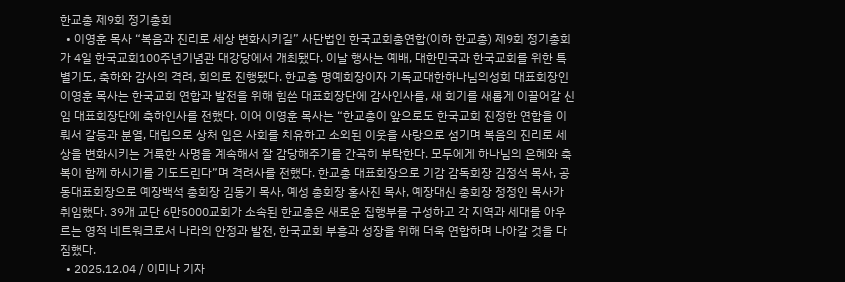한교총 제9회 정기총회
  • 이영훈 목사 “복음과 진리로 세상 변화시키길” 사단법인 한국교회총연합(이하 한교총) 제9회 정기총회가 4일 한국교회100주년기념관 대강당에서 개최됐다. 이날 행사는 예배, 대한민국과 한국교회를 위한 특별기도, 축하와 감사의 격려, 회의로 진행됐다. 한교총 명예회장이자 기독교대한하나님의성회 대표회장인 이영훈 목사는 한국교회 연합과 발전을 위해 힘쓴 대표회장단에 감사인사를, 새 회기를 새롭게 이끌어갈 신임 대표회장단에 축하인사를 전했다. 이어 이영훈 목사는 “한교총이 앞으로도 한국교회 진정한 연합을 이뤄서 갈등과 분열, 대립으로 상처 입은 사회를 치유하고 소외된 이웃을 사랑으로 섬기며 복음의 진리로 세상을 변화시키는 거룩한 사명을 계속해서 잘 감당해주기를 간곡히 부탁한다. 모두에게 하나님의 은혜와 축복이 함께 하시기를 기도드린다”며 격려사를 전했다. 한교총 대표회장으로 기감 감독회장 김정석 목사, 공동대표회장으로 예장백석 총회장 김동기 목사, 예성 총회장 홍사진 목사, 예장대신 총회장 정정인 목사가 취임했다. 39개 교단 6만5000교회가 소속된 한교총은 새로운 집행부를 구성하고 각 지역과 세대를 아우르는 영적 네트워크로서 나라의 안정과 발전, 한국교회 부흥과 성장을 위해 더욱 연합하며 나아갈 것을 다짐했다.
  • 2025.12.04 / 이미나 기자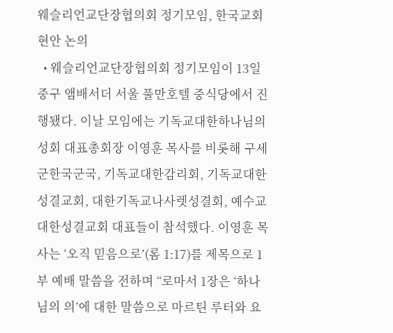웨슬리언교단장협의회 정기모임, 한국교회 현안 논의
  • 웨슬리언교단장협의회 정기모임이 13일 중구 앰배서더 서울 풀만호텔 중식당에서 진행됐다. 이날 모임에는 기독교대한하나님의성회 대표총회장 이영훈 목사를 비롯해 구세군한국군국, 기독교대한감리회, 기독교대한성결교회, 대한기독교나사렛성결회, 예수교대한성결교회 대표들이 참석했다. 이영훈 목사는 ‘오직 믿음으로’(롬 1:17)를 제목으로 1부 예배 말씀을 전하며 “로마서 1장은 ‘하나님의 의’에 대한 말씀으로 마르틴 루터와 요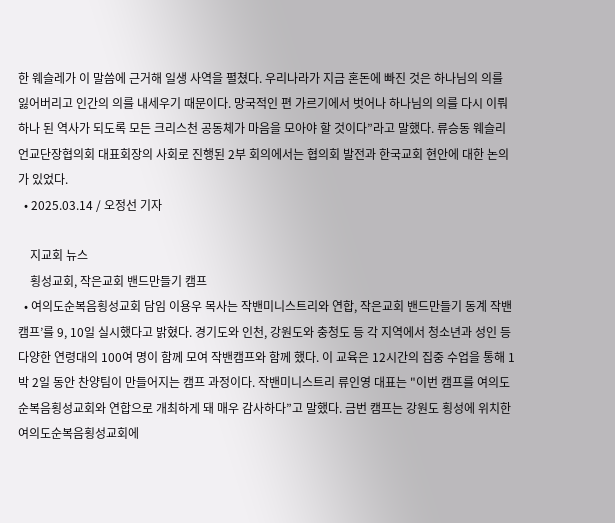한 웨슬레가 이 말씀에 근거해 일생 사역을 펼쳤다. 우리나라가 지금 혼돈에 빠진 것은 하나님의 의를 잃어버리고 인간의 의를 내세우기 때문이다. 망국적인 편 가르기에서 벗어나 하나님의 의를 다시 이뤄 하나 된 역사가 되도록 모든 크리스천 공동체가 마음을 모아야 할 것이다”라고 말했다. 류승동 웨슬리언교단장협의회 대표회장의 사회로 진행된 2부 회의에서는 협의회 발전과 한국교회 현안에 대한 논의가 있었다.
  • 2025.03.14 / 오정선 기자

    지교회 뉴스
    횡성교회, 작은교회 밴드만들기 캠프
  • 여의도순복음횡성교회 담임 이용우 목사는 작밴미니스트리와 연합, 작은교회 밴드만들기 동계 작밴 캠프’를 9, 10일 실시했다고 밝혔다. 경기도와 인천, 강원도와 충청도 등 각 지역에서 청소년과 성인 등 다양한 연령대의 100여 명이 함께 모여 작밴캠프와 함께 했다. 이 교육은 12시간의 집중 수업을 통해 1박 2일 동안 찬양팀이 만들어지는 캠프 과정이다. 작밴미니스트리 류인영 대표는 "이번 캠프를 여의도순복음횡성교회와 연합으로 개최하게 돼 매우 감사하다”고 말했다. 금번 캠프는 강원도 횡성에 위치한 여의도순복음횡성교회에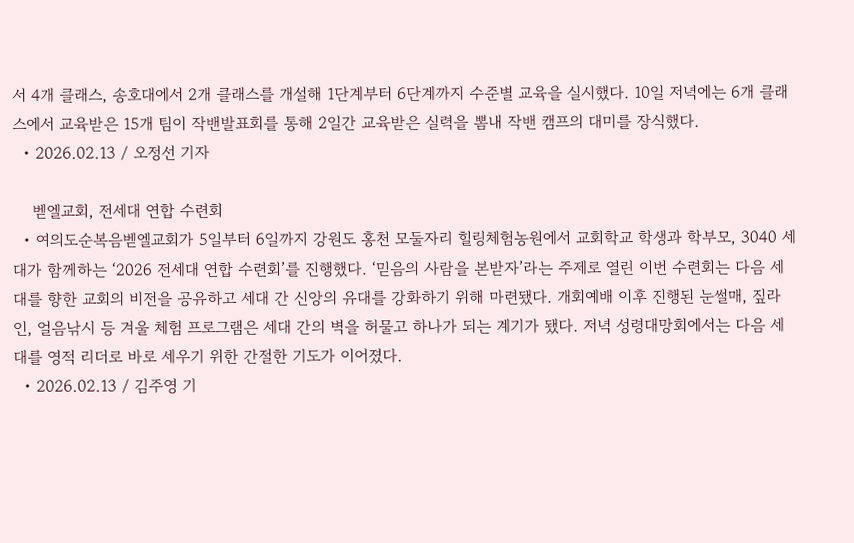서 4개 클래스, 송호대에서 2개 클래스를 개설해 1단계부터 6단계까지 수준별 교육을 실시했다. 10일 저녁에는 6개 클래스에서 교육받은 15개 팀이 작밴발표회를 통해 2일간 교육받은 실력을 뽐내 작밴 캠프의 대미를 장식했다.
  • 2026.02.13 / 오정선 기자

    벧엘교회, 전세대 연합 수련회
  • 여의도순복음벧엘교회가 5일부터 6일까지 강원도 홍천 모둘자리 힐링체험농원에서 교회학교 학생과 학부모, 3040 세대가 함께하는 ‘2026 전세대 연합 수련회’를 진행했다. ‘믿음의 사람을 본받자’라는 주제로 열린 이번 수련회는 다음 세대를 향한 교회의 비전을 공유하고 세대 간 신앙의 유대를 강화하기 위해 마련됐다. 개회예배 이후 진행된 눈썰매, 짚라인, 얼음낚시 등 겨울 체험 프로그램은 세대 간의 벽을 허물고 하나가 되는 계기가 됐다. 저녁 성령대망회에서는 다음 세대를 영적 리더로 바로 세우기 위한 간절한 기도가 이어졌다.
  • 2026.02.13 / 김주영 기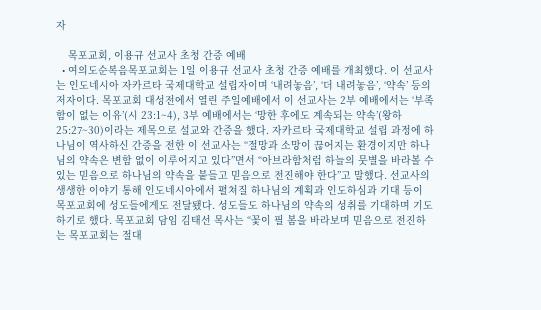자

    목포교회, 이용규 선교사 초청 간증 예배
  • 여의도순복음목포교회는 1일 이용규 선교사 초청 간증 예배를 개최했다. 이 선교사는 인도네시아 자카르타 국제대학교 설립자이며 ‘내려놓음’, ‘더 내려놓음’, ‘약속’ 등의 저자이다. 목포교회 대성전에서 열린 주일예배에서 이 선교사는 2부 예배에서는 ‘부족함이 없는 이유’(시 23:1~4), 3부 예배에서는 ‘망한 후에도 계속되는 약속’(왕하 25:27~30)이라는 제목으로 설교와 간증을 했다. 자카르타 국제대학교 설립 과정에 하나님이 역사하신 간증을 전한 이 선교사는 “절망과 소망이 끊어지는 환경이지만 하나님의 약속은 변함 없이 이루어지고 있다”면서 “아브라함처럼 하늘의 뭇별을 바라볼 수 있는 믿음으로 하나님의 약속을 붙들고 믿음으로 전진해야 한다”고 말했다. 선교사의 생생한 이야기 통해 인도네시아에서 펼쳐질 하나님의 계획과 인도하심과 기대 등이 목포교회에 성도들에게도 전달됐다. 성도들도 하나님의 약속의 성취를 기대하며 기도하기로 했다. 목포교회 담임 김태선 목사는 “꽃이 필 봄을 바라보며 믿음으로 전진하는 목포교회는 절대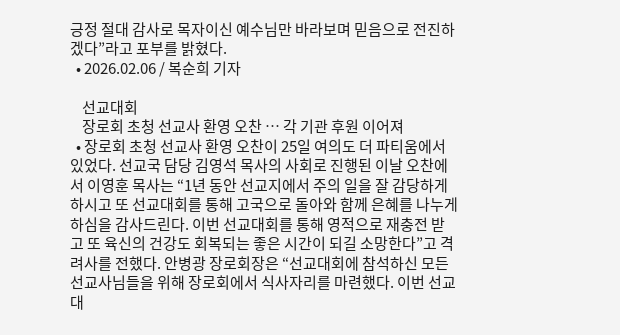긍정 절대 감사로 목자이신 예수님만 바라보며 믿음으로 전진하겠다”라고 포부를 밝혔다.
  • 2026.02.06 / 복순희 기자

    선교대회
    장로회 초청 선교사 환영 오찬 … 각 기관 후원 이어져
  • 장로회 초청 선교사 환영 오찬이 25일 여의도 더 파티움에서 있었다. 선교국 담당 김영석 목사의 사회로 진행된 이날 오찬에서 이영훈 목사는 “1년 동안 선교지에서 주의 일을 잘 감당하게 하시고 또 선교대회를 통해 고국으로 돌아와 함께 은혜를 나누게 하심을 감사드린다. 이번 선교대회를 통해 영적으로 재충전 받고 또 육신의 건강도 회복되는 좋은 시간이 되길 소망한다”고 격려사를 전했다. 안병광 장로회장은 “선교대회에 참석하신 모든 선교사님들을 위해 장로회에서 식사자리를 마련했다. 이번 선교대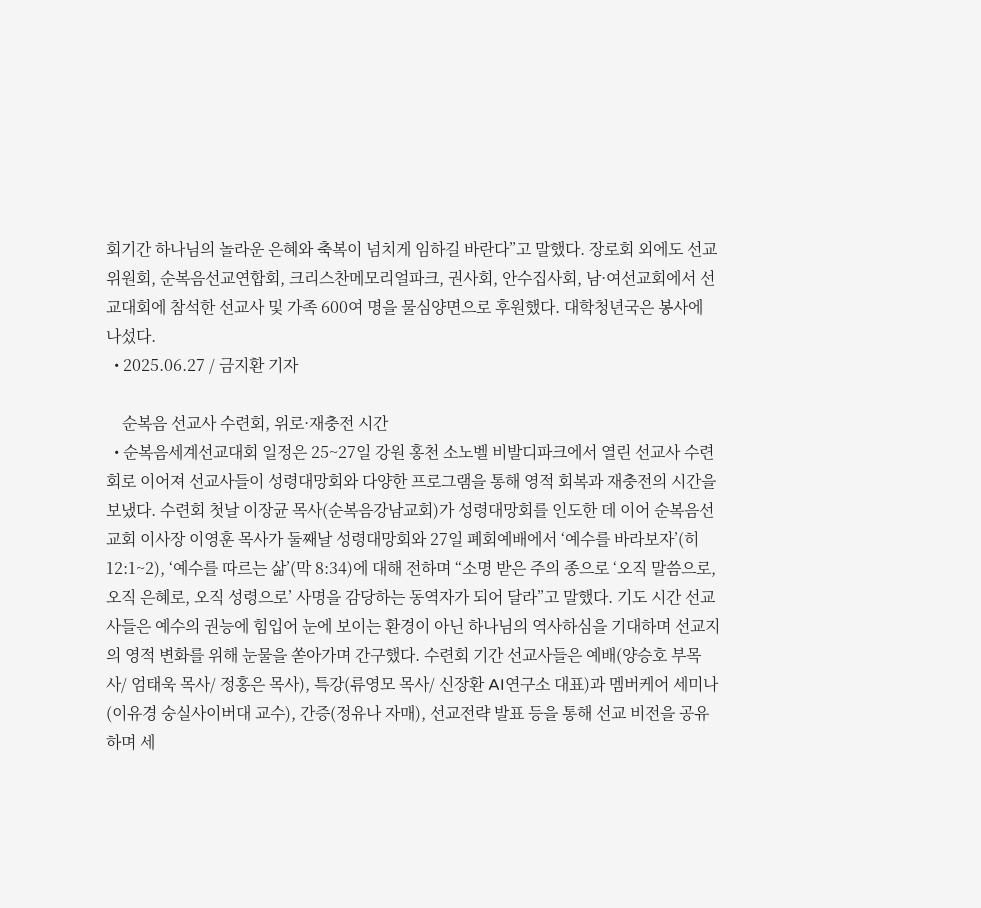회기간 하나님의 놀라운 은혜와 축복이 넘치게 임하길 바란다”고 말했다. 장로회 외에도 선교위원회, 순복음선교연합회, 크리스찬메모리얼파크, 권사회, 안수집사회, 남·여선교회에서 선교대회에 참석한 선교사 및 가족 600여 명을 물심양면으로 후원했다. 대학청년국은 봉사에 나섰다.
  • 2025.06.27 / 금지환 기자

    순복음 선교사 수련회, 위로·재충전 시간
  • 순복음세계선교대회 일정은 25~27일 강원 홍천 소노벨 비발디파크에서 열린 선교사 수련회로 이어져 선교사들이 성령대망회와 다양한 프로그램을 통해 영적 회복과 재충전의 시간을 보냈다. 수련회 첫날 이장균 목사(순복음강남교회)가 성령대망회를 인도한 데 이어 순복음선교회 이사장 이영훈 목사가 둘째날 성령대망회와 27일 폐회예배에서 ‘예수를 바라보자’(히 12:1~2), ‘예수를 따르는 삶’(막 8:34)에 대해 전하며 “소명 받은 주의 종으로 ‘오직 말씀으로, 오직 은혜로, 오직 성령으로’ 사명을 감당하는 동역자가 되어 달라”고 말했다. 기도 시간 선교사들은 예수의 권능에 힘입어 눈에 보이는 환경이 아닌 하나님의 역사하심을 기대하며 선교지의 영적 변화를 위해 눈물을 쏟아가며 간구했다. 수련회 기간 선교사들은 예배(양승호 부목사/ 엄태욱 목사/ 정홍은 목사), 특강(류영모 목사/ 신장환 AI연구소 대표)과 멤버케어 세미나(이유경 숭실사이버대 교수), 간증(정유나 자매), 선교전략 발표 등을 통해 선교 비전을 공유하며 세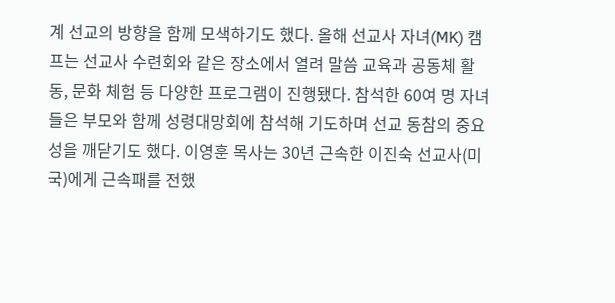계 선교의 방향을 함께 모색하기도 했다. 올해 선교사 자녀(MK) 캠프는 선교사 수련회와 같은 장소에서 열려 말씀 교육과 공동체 활동, 문화 체험 등 다양한 프로그램이 진행됐다. 참석한 60여 명 자녀들은 부모와 함께 성령대망회에 참석해 기도하며 선교 동참의 중요성을 깨닫기도 했다. 이영훈 목사는 30년 근속한 이진숙 선교사(미국)에게 근속패를 전했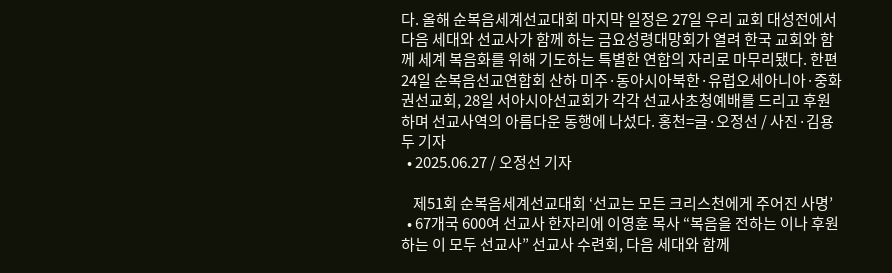다. 올해 순복음세계선교대회 마지막 일정은 27일 우리 교회 대성전에서 다음 세대와 선교사가 함께 하는 금요성령대망회가 열려 한국 교회와 함께 세계 복음화를 위해 기도하는 특별한 연합의 자리로 마무리됐다. 한편 24일 순복음선교연합회 산하 미주·동아시아북한·유럽오세아니아·중화권선교회, 28일 서아시아선교회가 각각 선교사초청예배를 드리고 후원하며 선교사역의 아름다운 동행에 나섰다. 홍천=글·오정선 / 사진·김용두 기자
  • 2025.06.27 / 오정선 기자

    제51회 순복음세계선교대회 ‘선교는 모든 크리스천에게 주어진 사명’
  • 67개국 600여 선교사 한자리에 이영훈 목사 “복음을 전하는 이나 후원하는 이 모두 선교사” 선교사 수련회, 다음 세대와 함께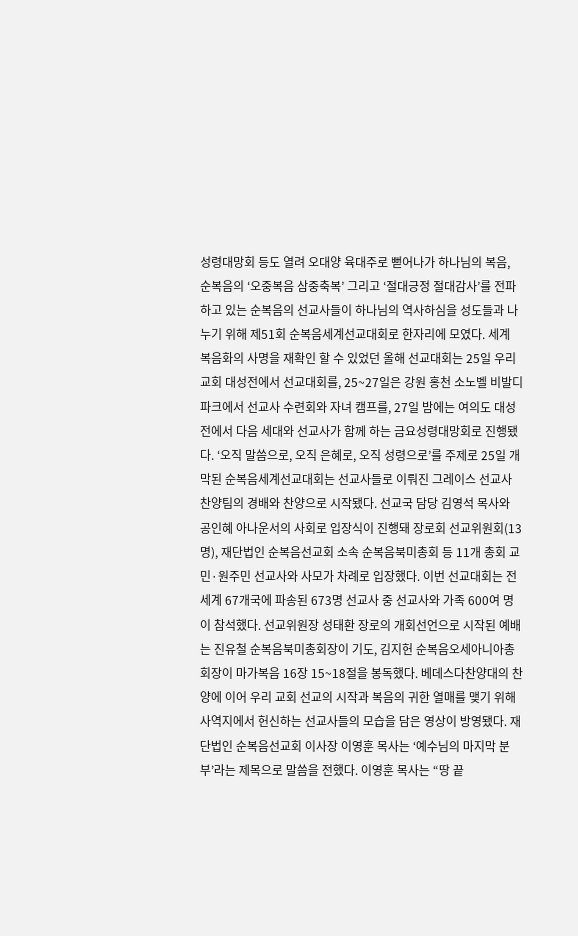성령대망회 등도 열려 오대양 육대주로 뻗어나가 하나님의 복음, 순복음의 ‘오중복음 삼중축복’ 그리고 ‘절대긍정 절대감사’를 전파하고 있는 순복음의 선교사들이 하나님의 역사하심을 성도들과 나누기 위해 제51회 순복음세계선교대회로 한자리에 모였다. 세계 복음화의 사명을 재확인 할 수 있었던 올해 선교대회는 25일 우리 교회 대성전에서 선교대회를, 25~27일은 강원 홍천 소노벨 비발디파크에서 선교사 수련회와 자녀 캠프를, 27일 밤에는 여의도 대성전에서 다음 세대와 선교사가 함께 하는 금요성령대망회로 진행됐다. ‘오직 말씀으로, 오직 은혜로, 오직 성령으로’를 주제로 25일 개막된 순복음세계선교대회는 선교사들로 이뤄진 그레이스 선교사 찬양팀의 경배와 찬양으로 시작됐다. 선교국 담당 김영석 목사와 공인혜 아나운서의 사회로 입장식이 진행돼 장로회 선교위원회(13명), 재단법인 순복음선교회 소속 순복음북미총회 등 11개 총회 교민·원주민 선교사와 사모가 차례로 입장했다. 이번 선교대회는 전세계 67개국에 파송된 673명 선교사 중 선교사와 가족 600여 명이 참석했다. 선교위원장 성태환 장로의 개회선언으로 시작된 예배는 진유철 순복음북미총회장이 기도, 김지헌 순복음오세아니아총회장이 마가복음 16장 15~18절을 봉독했다. 베데스다찬양대의 찬양에 이어 우리 교회 선교의 시작과 복음의 귀한 열매를 맺기 위해 사역지에서 헌신하는 선교사들의 모습을 담은 영상이 방영됐다. 재단법인 순복음선교회 이사장 이영훈 목사는 ‘예수님의 마지막 분부’라는 제목으로 말씀을 전했다. 이영훈 목사는 “땅 끝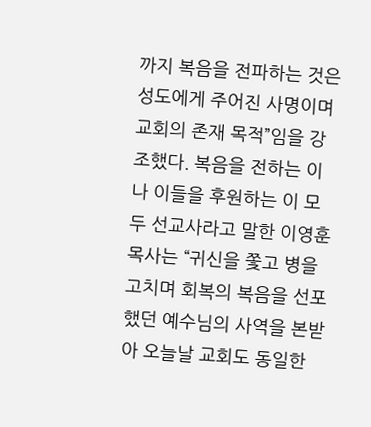까지 복음을 전파하는 것은 성도에게 주어진 사명이며 교회의 존재 목적”임을 강조했다. 복음을 전하는 이나 이들을 후원하는 이 모두 선교사라고 말한 이영훈 목사는 “귀신을 쫓고 병을 고치며 회복의 복음을 선포했던 예수님의 사역을 본받아 오늘날 교회도 동일한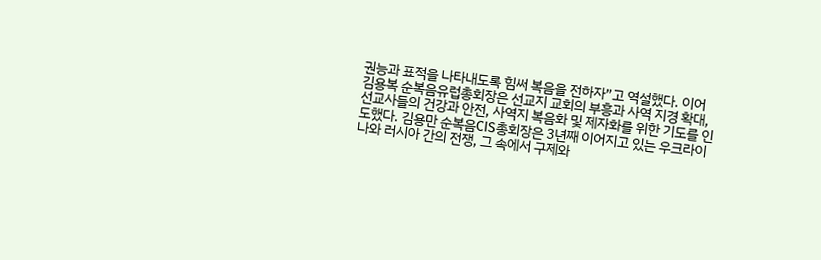권능과 표적을 나타내도록 힘써 복음을 전하자”고 역설했다. 이어 김용복 순복음유럽총회장은 선교지 교회의 부흥과 사역 지경 확대, 선교사들의 건강과 안전, 사역지 복음화 및 제자화를 위한 기도를 인도했다. 김용만 순복음CIS총회장은 3년째 이어지고 있는 우크라이나와 러시아 간의 전쟁, 그 속에서 구제와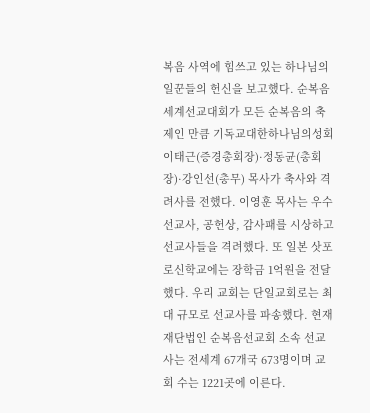복음 사역에 힘쓰고 있는 하나님의 일꾼들의 헌신을 보고했다. 순복음세계선교대회가 모든 순복음의 축제인 만큼 기독교대한하나님의성회 이태근(증경총회장)·정동균(총회장)·강인선(총무) 목사가 축사와 격려사를 전했다. 이영훈 목사는 우수선교사, 공헌상, 감사패를 시상하고 선교사들을 격려했다. 또 일본 삿포로신학교에는 장학금 1억원을 전달했다. 우리 교회는 단일교회로는 최대 규모로 선교사를 파송했다. 현재 재단법인 순복음선교회 소속 선교사는 전세계 67개국 673명이며 교회 수는 1221곳에 이른다.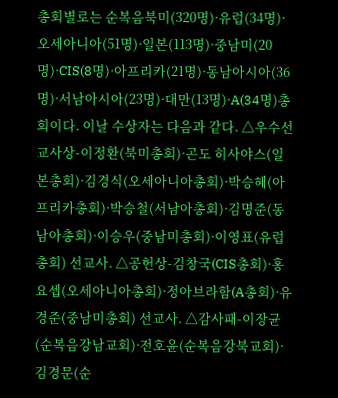총회별로는 순복음북미(320명)·유럽(34명)·오세아니아(51명)·일본(113명)·중남미(20명)·CIS(8명)·아프리카(21명)·동남아시아(36명)·서남아시아(23명)·대만(13명)·A(34명)총회이다. 이날 수상자는 다음과 같다. △우수선교사상-이정환(북미총회)·곤도 히사야스(일본총회)·김경식(오세아니아총회)·박승혜(아프리카총회)·박승철(서남아총회)·김명준(동남아총회)·이승우(중남미총회)·이영표(유럽총회) 선교사. △공헌상-김창국(CIS총회)·홍요셉(오세아니아총회)·정아브라함(A총회)·유경준(중남미총회) 선교사. △감사패-이장균(순복음강남교회)·전호윤(순복음강북교회)·김경문(순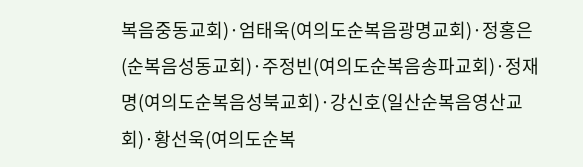복음중동교회)·엄태욱(여의도순복음광명교회)·정홍은(순복음성동교회)·주정빈(여의도순복음송파교회)·정재명(여의도순복음성북교회)·강신호(일산순복음영산교회)·황선욱(여의도순복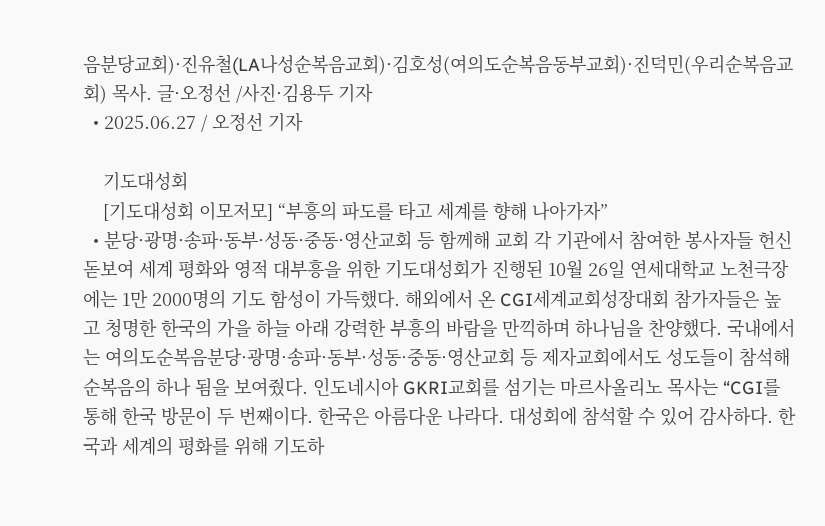음분당교회)·진유철(LA나성순복음교회)·김호성(여의도순복음동부교회)·진덕민(우리순복음교회) 목사. 글·오정선 /사진·김용두 기자
  • 2025.06.27 / 오정선 기자

    기도대성회
    [기도대성회 이모저모] “부흥의 파도를 타고 세계를 향해 나아가자”
  • 분당·광명·송파·동부·성동·중동·영산교회 등 함께해 교회 각 기관에서 참여한 봉사자들 헌신 돋보여 세계 평화와 영적 대부흥을 위한 기도대성회가 진행된 10월 26일 연세대학교 노천극장에는 1만 2000명의 기도 함성이 가득했다. 해외에서 온 CGI세계교회성장대회 참가자들은 높고 청명한 한국의 가을 하늘 아래 강력한 부흥의 바람을 만끽하며 하나님을 찬양했다. 국내에서는 여의도순복음분당·광명·송파·동부·성동·중동·영산교회 등 제자교회에서도 성도들이 참석해 순복음의 하나 됨을 보여줬다. 인도네시아 GKRI교회를 섬기는 마르사올리노 목사는 “CGI를 통해 한국 방문이 두 번째이다. 한국은 아름다운 나라다. 대성회에 참석할 수 있어 감사하다. 한국과 세계의 평화를 위해 기도하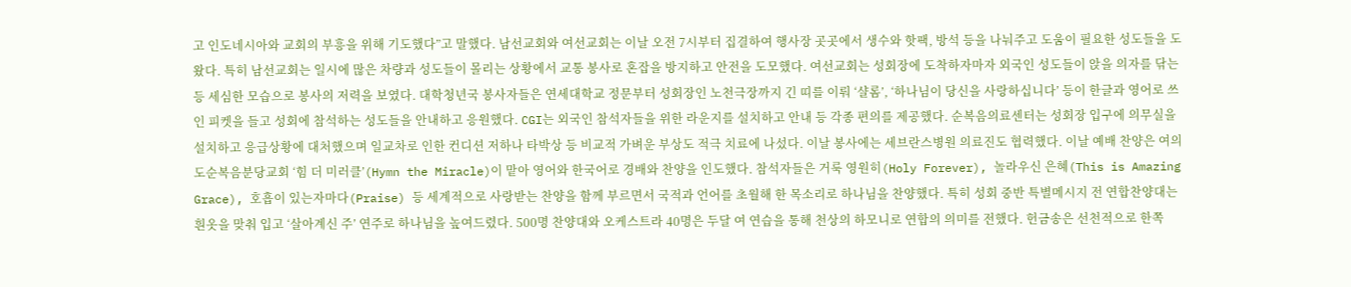고 인도네시아와 교회의 부흥을 위해 기도했다”고 말했다. 남선교회와 여선교회는 이날 오전 7시부터 집결하여 행사장 곳곳에서 생수와 핫팩, 방석 등을 나눠주고 도움이 필요한 성도들을 도왔다. 특히 남선교회는 일시에 많은 차량과 성도들이 몰리는 상황에서 교통 봉사로 혼잡을 방지하고 안전을 도모했다. 여선교회는 성회장에 도착하자마자 외국인 성도들이 앉을 의자를 닦는 등 세심한 모습으로 봉사의 저력을 보였다. 대학청년국 봉사자들은 연세대학교 정문부터 성회장인 노천극장까지 긴 띠를 이뤄 ‘샬롬’, ‘하나님이 당신을 사랑하십니다’ 등이 한글과 영어로 쓰인 피켓을 들고 성회에 참석하는 성도들을 안내하고 응원했다. CGI는 외국인 참석자들을 위한 라운지를 설치하고 안내 등 각종 편의를 제공했다. 순복음의료센터는 성회장 입구에 의무실을 설치하고 응급상황에 대처했으며 일교차로 인한 컨디션 저하나 타박상 등 비교적 가벼운 부상도 적극 치료에 나섰다. 이날 봉사에는 세브란스병원 의료진도 협력했다. 이날 예배 찬양은 여의도순복음분당교회 ‘힘 더 미러클’(Hymn the Miracle)이 맡아 영어와 한국어로 경배와 찬양을 인도했다. 참석자들은 거룩 영원히(Holy Forever), 놀라우신 은혜(This is Amazing Grace), 호흡이 있는자마다(Praise) 등 세계적으로 사랑받는 찬양을 함께 부르면서 국적과 언어를 초월해 한 목소리로 하나님을 찬양했다. 특히 성회 중반 특별메시지 전 연합찬양대는 흰옷을 맞춰 입고 ‘살아계신 주’ 연주로 하나님을 높여드렸다. 500명 찬양대와 오케스트라 40명은 두달 여 연습을 통해 천상의 하모니로 연합의 의미를 전했다. 헌금송은 선천적으로 한쪽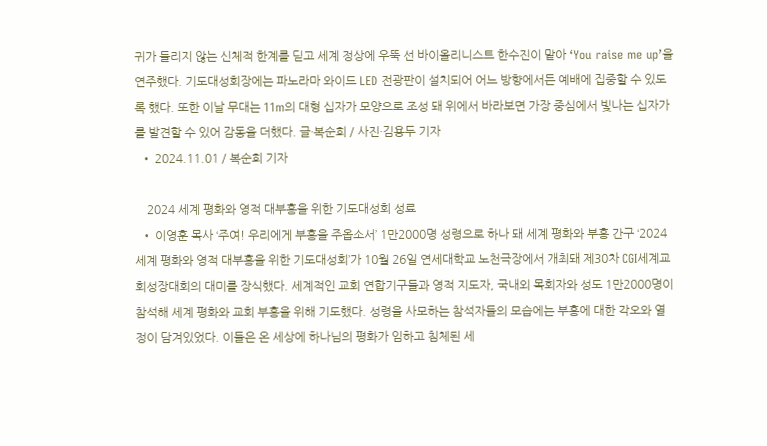귀가 들리지 않는 신체적 한계를 딛고 세계 정상에 우뚝 선 바이올리니스트 한수진이 맡아 ‘You raise me up’을 연주했다. 기도대성회장에는 파노라마 와이드 LED 전광판이 설치되어 어느 방향에서든 예배에 집중할 수 있도록 했다. 또한 이날 무대는 11m의 대형 십자가 모양으로 조성 돼 위에서 바라보면 가장 중심에서 빛나는 십자가를 발견할 수 있어 감동을 더했다. 글·복순희 / 사진·김용두 기자
  • 2024.11.01 / 복순희 기자

    2024 세계 평화와 영적 대부흥을 위한 기도대성회 성료
  • 이영훈 목사 ‘주여! 우리에게 부흥을 주옵소서’ 1만2000명 성령으로 하나 돼 세계 평화와 부흥 간구 ‘2024 세계 평화와 영적 대부흥을 위한 기도대성회’가 10월 26일 연세대학교 노천극장에서 개최돼 제30차 CGI세계교회성장대회의 대미를 장식했다. 세계적인 교회 연합기구들과 영적 지도자, 국내외 목회자와 성도 1만2000명이 참석해 세계 평화와 교회 부흥을 위해 기도했다. 성령을 사모하는 참석자들의 모습에는 부흥에 대한 각오와 열정이 담겨있었다. 이들은 온 세상에 하나님의 평화가 임하고 침체된 세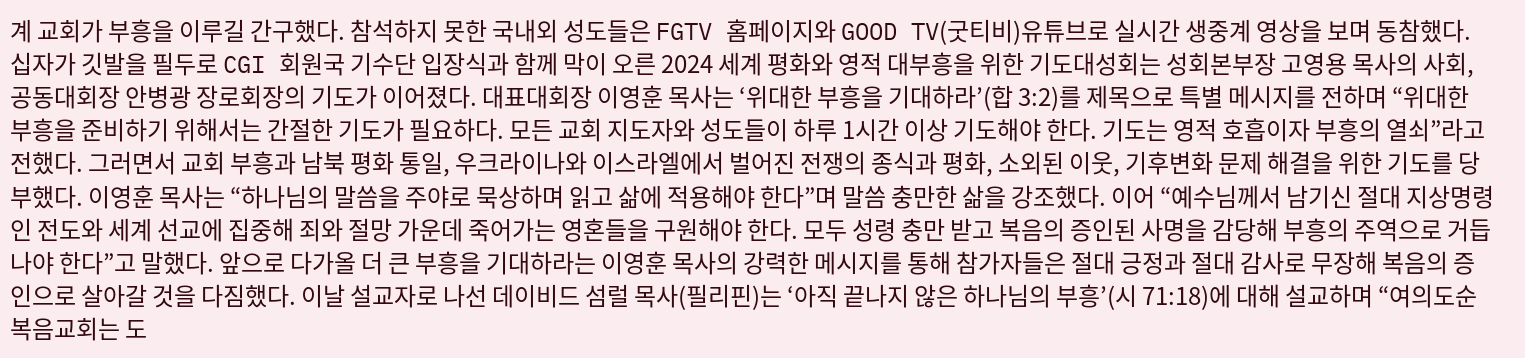계 교회가 부흥을 이루길 간구했다. 참석하지 못한 국내외 성도들은 FGTV 홈페이지와 GOOD TV(굿티비)유튜브로 실시간 생중계 영상을 보며 동참했다. 십자가 깃발을 필두로 CGI 회원국 기수단 입장식과 함께 막이 오른 2024 세계 평화와 영적 대부흥을 위한 기도대성회는 성회본부장 고영용 목사의 사회, 공동대회장 안병광 장로회장의 기도가 이어졌다. 대표대회장 이영훈 목사는 ‘위대한 부흥을 기대하라’(합 3:2)를 제목으로 특별 메시지를 전하며 “위대한 부흥을 준비하기 위해서는 간절한 기도가 필요하다. 모든 교회 지도자와 성도들이 하루 1시간 이상 기도해야 한다. 기도는 영적 호흡이자 부흥의 열쇠”라고 전했다. 그러면서 교회 부흥과 남북 평화 통일, 우크라이나와 이스라엘에서 벌어진 전쟁의 종식과 평화, 소외된 이웃, 기후변화 문제 해결을 위한 기도를 당부했다. 이영훈 목사는 “하나님의 말씀을 주야로 묵상하며 읽고 삶에 적용해야 한다”며 말씀 충만한 삶을 강조했다. 이어 “예수님께서 남기신 절대 지상명령인 전도와 세계 선교에 집중해 죄와 절망 가운데 죽어가는 영혼들을 구원해야 한다. 모두 성령 충만 받고 복음의 증인된 사명을 감당해 부흥의 주역으로 거듭나야 한다”고 말했다. 앞으로 다가올 더 큰 부흥을 기대하라는 이영훈 목사의 강력한 메시지를 통해 참가자들은 절대 긍정과 절대 감사로 무장해 복음의 증인으로 살아갈 것을 다짐했다. 이날 설교자로 나선 데이비드 섬럴 목사(필리핀)는 ‘아직 끝나지 않은 하나님의 부흥’(시 71:18)에 대해 설교하며 “여의도순복음교회는 도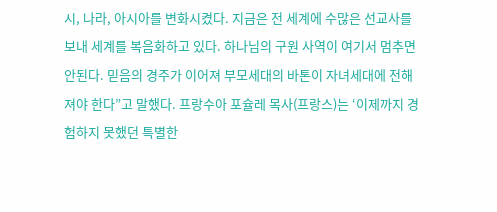시, 나라, 아시아를 변화시켰다. 지금은 전 세계에 수많은 선교사를 보내 세계를 복음화하고 있다. 하나님의 구원 사역이 여기서 멈추면 안된다. 믿음의 경주가 이어져 부모세대의 바톤이 자녀세대에 전해져야 한다”고 말했다. 프랑수아 포슐레 목사(프랑스)는 ‘이제까지 경험하지 못했던 특별한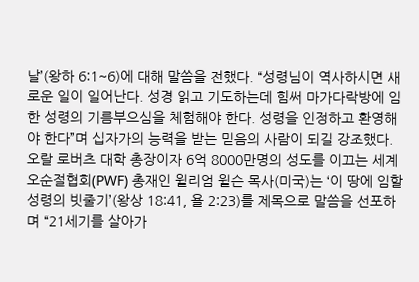날’(왕하 6:1~6)에 대해 말씀을 전했다. “성령님이 역사하시면 새로운 일이 일어난다. 성경 읽고 기도하는데 힘써 마가다락방에 임한 성령의 기름부으심을 체험해야 한다. 성령을 인정하고 환영해야 한다”며 십자가의 능력을 받는 믿음의 사람이 되길 강조했다. 오랄 로버츠 대학 총장이자 6억 8000만명의 성도를 이끄는 세계오순절협회(PWF) 총재인 윌리엄 윌슨 목사(미국)는 ‘이 땅에 임할 성령의 빗줄기’(왕상 18:41, 욜 2:23)를 제목으로 말씀을 선포하며 “21세기를 살아가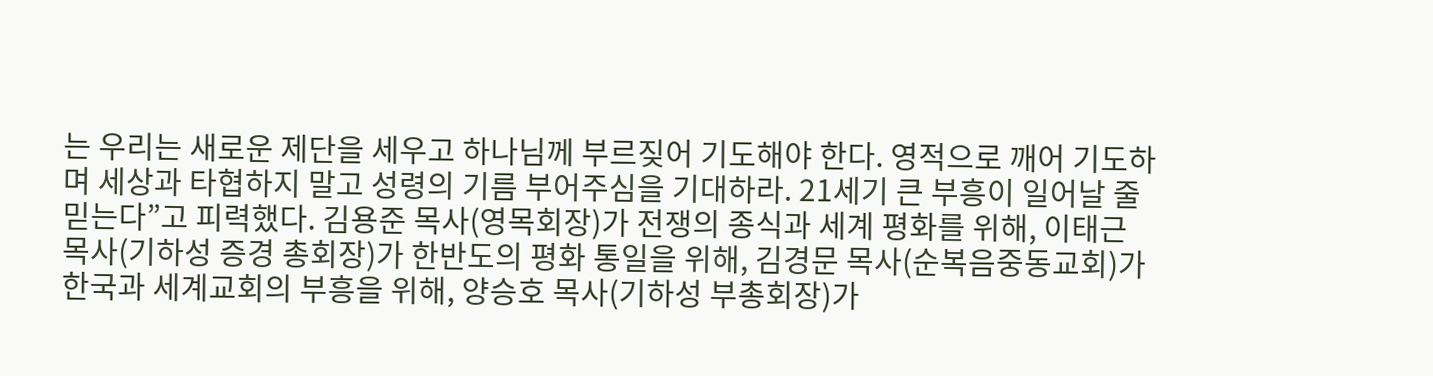는 우리는 새로운 제단을 세우고 하나님께 부르짖어 기도해야 한다. 영적으로 깨어 기도하며 세상과 타협하지 말고 성령의 기름 부어주심을 기대하라. 21세기 큰 부흥이 일어날 줄 믿는다”고 피력했다. 김용준 목사(영목회장)가 전쟁의 종식과 세계 평화를 위해, 이태근 목사(기하성 증경 총회장)가 한반도의 평화 통일을 위해, 김경문 목사(순복음중동교회)가 한국과 세계교회의 부흥을 위해, 양승호 목사(기하성 부총회장)가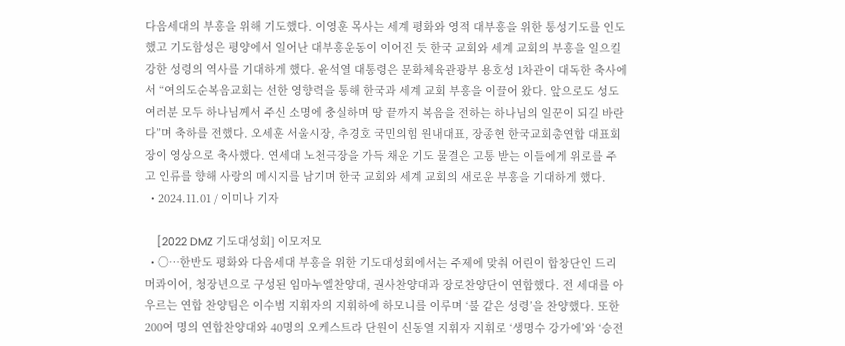다음세대의 부흥을 위해 기도했다. 이영훈 목사는 세계 평화와 영적 대부흥을 위한 통성기도를 인도했고 기도함성은 평양에서 일어난 대부흥운동이 이어진 듯 한국 교회와 세계 교회의 부흥을 일으킬 강한 성령의 역사를 기대하게 했다. 윤석열 대통령은 문화체육관광부 용호성 1차관이 대독한 축사에서 “여의도순복음교회는 선한 영향력을 통해 한국과 세계 교회 부흥을 이끌어 왔다. 앞으로도 성도 여러분 모두 하나님께서 주신 소명에 충실하며 땅 끝까지 복음을 전하는 하나님의 일꾼이 되길 바란다”며 축하를 전했다. 오세훈 서울시장, 추경호 국민의힘 원내대표, 장종현 한국교회총연합 대표회장이 영상으로 축사했다. 연세대 노천극장을 가득 채운 기도 물결은 고통 받는 이들에게 위로를 주고 인류를 향해 사랑의 메시지를 남기며 한국 교회와 세계 교회의 새로운 부흥을 기대하게 했다.
  • 2024.11.01 / 이미나 기자

    [2022 DMZ 기도대성회] 이모저모
  • ○…한반도 평화와 다음세대 부흥을 위한 기도대성회에서는 주제에 맞춰 어린이 합창단인 드리머콰이어, 청장년으로 구성된 임마누엘찬양대, 권사찬양대과 장로찬양단이 연합했다. 전 세대를 아우르는 연합 찬양팀은 이수범 지휘자의 지휘하에 하모니를 이루며 ‘불 같은 성령’을 찬양했다. 또한 200여 명의 연합찬양대와 40명의 오케스트라 단원이 신동열 지휘자 지휘로 ‘생명수 강가에’와 ‘승전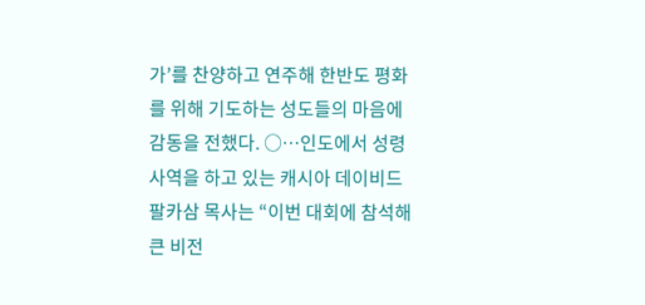가’를 찬양하고 연주해 한반도 평화를 위해 기도하는 성도들의 마음에 감동을 전했다. ○…인도에서 성령 사역을 하고 있는 캐시아 데이비드 팔카삼 목사는 “이번 대회에 참석해 큰 비전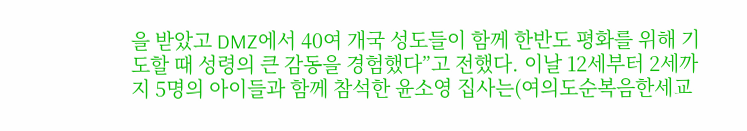을 받았고 DMZ에서 40여 개국 성도들이 함께 한반도 평화를 위해 기도할 때 성령의 큰 감동을 경험했다”고 전했다. 이날 12세부터 2세까지 5명의 아이들과 함께 참석한 윤소영 집사는(여의도순복음한세교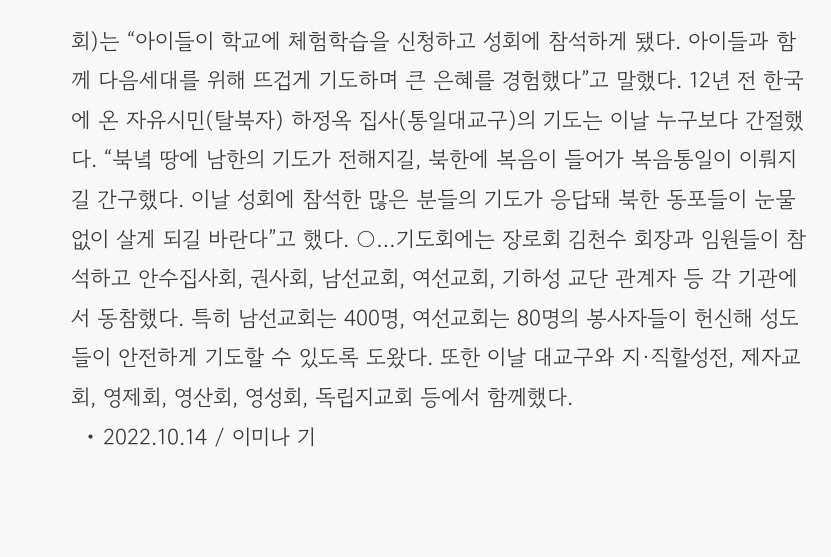회)는 “아이들이 학교에 체험학습을 신청하고 성회에 참석하게 됐다. 아이들과 함께 다음세대를 위해 뜨겁게 기도하며 큰 은혜를 경험했다”고 말했다. 12년 전 한국에 온 자유시민(탈북자) 하정옥 집사(통일대교구)의 기도는 이날 누구보다 간절했다. “북녘 땅에 남한의 기도가 전해지길, 북한에 복음이 들어가 복음통일이 이뤄지길 간구했다. 이날 성회에 참석한 많은 분들의 기도가 응답돼 북한 동포들이 눈물없이 살게 되길 바란다”고 했다. ○…기도회에는 장로회 김천수 회장과 임원들이 참석하고 안수집사회, 권사회, 남선교회, 여선교회, 기하성 교단 관계자 등 각 기관에서 동참했다. 특히 남선교회는 400명, 여선교회는 80명의 봉사자들이 헌신해 성도들이 안전하게 기도할 수 있도록 도왔다. 또한 이날 대교구와 지·직할성전, 제자교회, 영제회, 영산회, 영성회, 독립지교회 등에서 함께했다.
  • 2022.10.14 / 이미나 기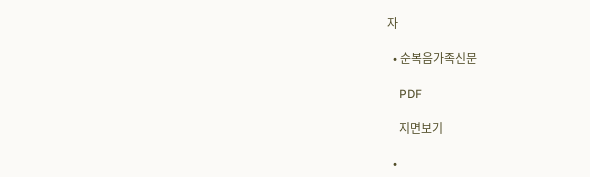자

  • 순복음가족신문

    PDF

    지면보기

  •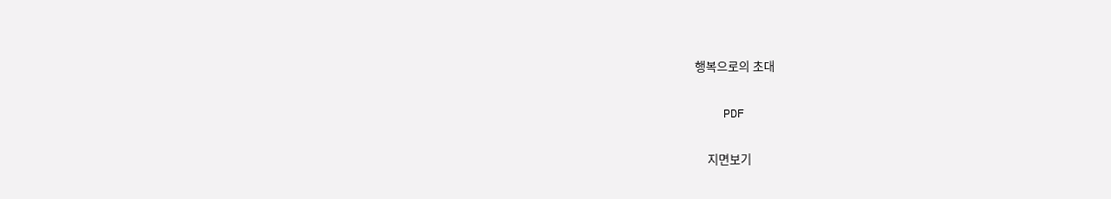행복으로의 초대

    PDF

    지면보기